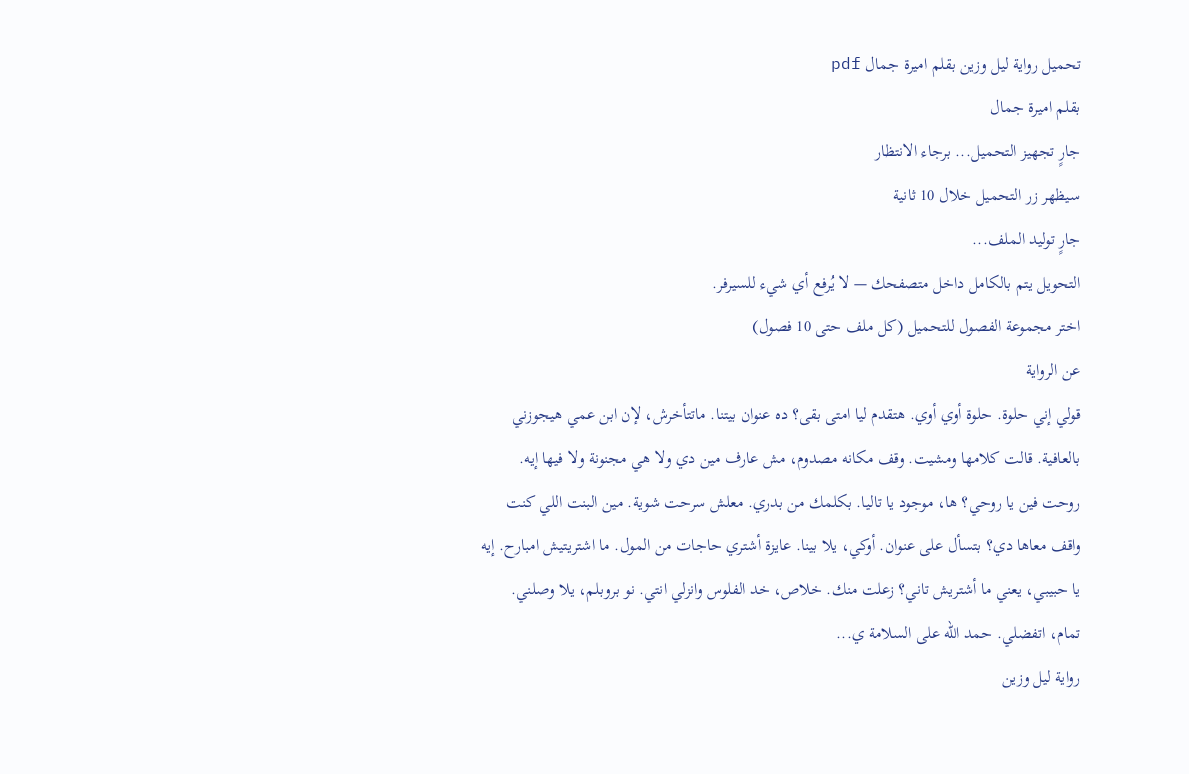تحميل رواية ليل وزين بقلم اميرة جمال pdf
بقلم اميرة جمال
جارٍ تجهيز التحميل... برجاء الانتظار
سيظهر زر التحميل خلال 10 ثانية
جارٍ توليد الملف...
التحويل يتم بالكامل داخل متصفحك — لا يُرفع أي شيء للسيرفر.
اختر مجموعة الفصول للتحميل (كل ملف حتى 10 فصول)
عن الرواية
قولي إني حلوة. حلوة أوي أوي. هتقدم ليا امتى بقى؟ ده عنوان بيتنا. ماتتأخرش، لإن ابن عمي هيجوزني بالعافية. قالت كلامها ومشيت. وقف مكانه مصدوم، مش عارف مين دي ولا هي مجنونة ولا فيها إيه. روحت فين يا روحي؟ ها، موجود يا تاليا. بكلمك من بدري. معلش سرحت شوية. مين البنت اللي كنت واقف معاها دي؟ بتسأل على عنوان. أوكي، يلا بينا. عايزة أشتري حاجات من المول. ما اشتريتيش امبارح. إيه يا حبيبي، يعني ما أشتريش تاني؟ زعلت منك. خلاص، خد الفلوس وانزلي انتي. نو بروبلم، يلا وصلني. تمام، اتفضلي. حمد الله على السلامة ي...
رواية ليل وزين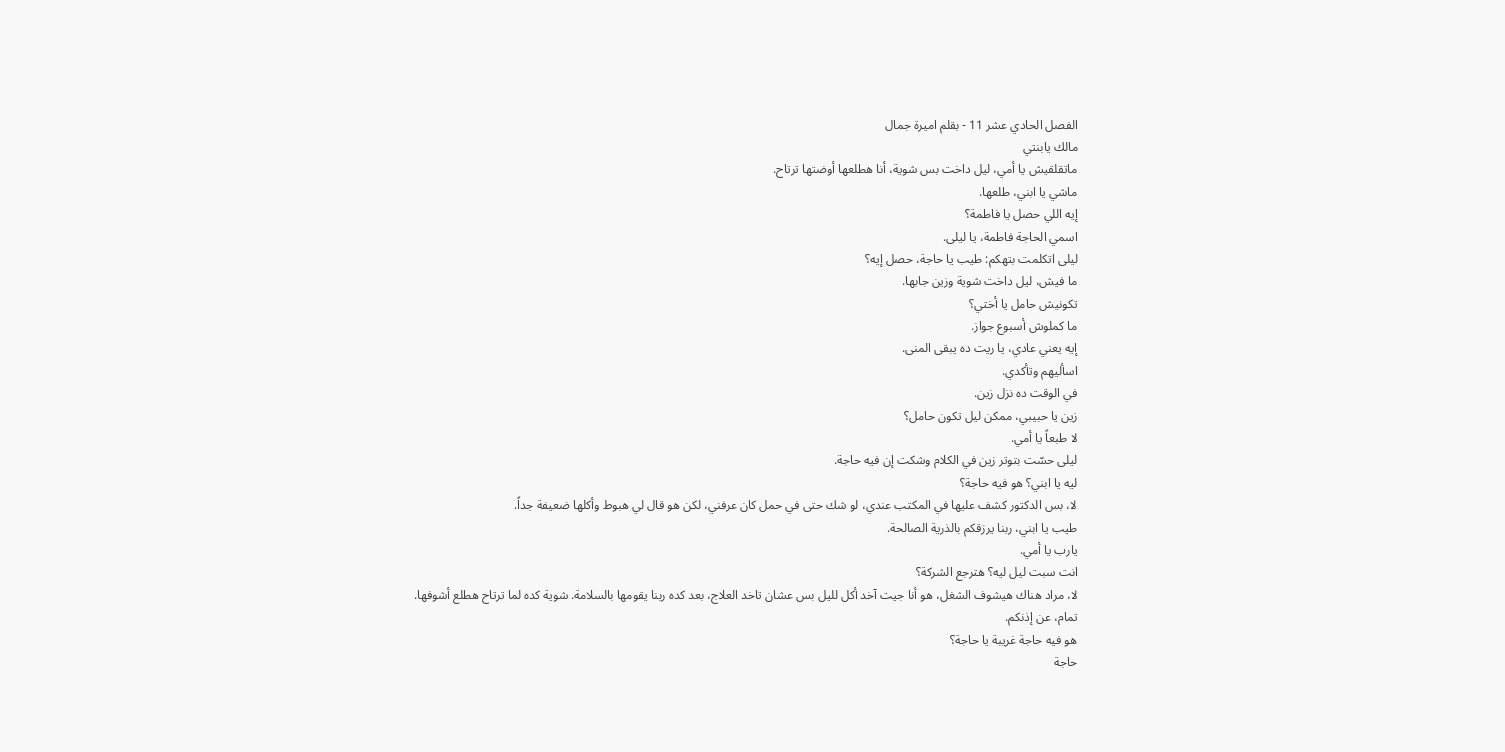الفصل الحادي عشر 11 - بقلم اميرة جمال
مالك يابنتي
ماتقلقيش يا أمي، ليل داخت بس شوية، أنا هطلعها أوضتها ترتاح.
ماشي يا ابني، طلعها.
إيه اللي حصل يا فاطمة؟
اسمي الحاجة فاطمة، يا ليلى.
ليلى اتكلمت بتهكم: طيب يا حاجة، حصل إيه؟
ما فيش، ليل داخت شوية وزين جابها.
تكونيش حامل يا أختي؟
ما كملوش أسبوع جواز.
إيه يعني عادي، يا ريت ده يبقى المنى.
اسأليهم وتأكدي.
في الوقت ده نزل زين.
زين يا حبيبي، ممكن ليل تكون حامل؟
لا طبعاً يا أمي.
ليلى حسّت بتوتر زين في الكلام وشكت إن فيه حاجة.
ليه يا ابني؟ هو فيه حاجة؟
لا، بس الدكتور كشف عليها في المكتب عندي، لو شك حتى في حمل كان عرفني، لكن هو قال لي هبوط وأكلها ضعيفة جداً.
طيب يا ابني، ربنا يرزقكم بالذرية الصالحة.
يارب يا أمي.
انت سبت ليل ليه؟ هترجع الشركة؟
لا، مراد هناك هيشوف الشغل، هو أنا جيت آخد أكل لليل بس عشان تاخد العلاج، بعد كده ربنا يقومها بالسلامة. شوية كده لما ترتاح هطلع أشوفها.
تمام، عن إذنكم.
هو فيه حاجة غريبة يا حاجة؟
حاجة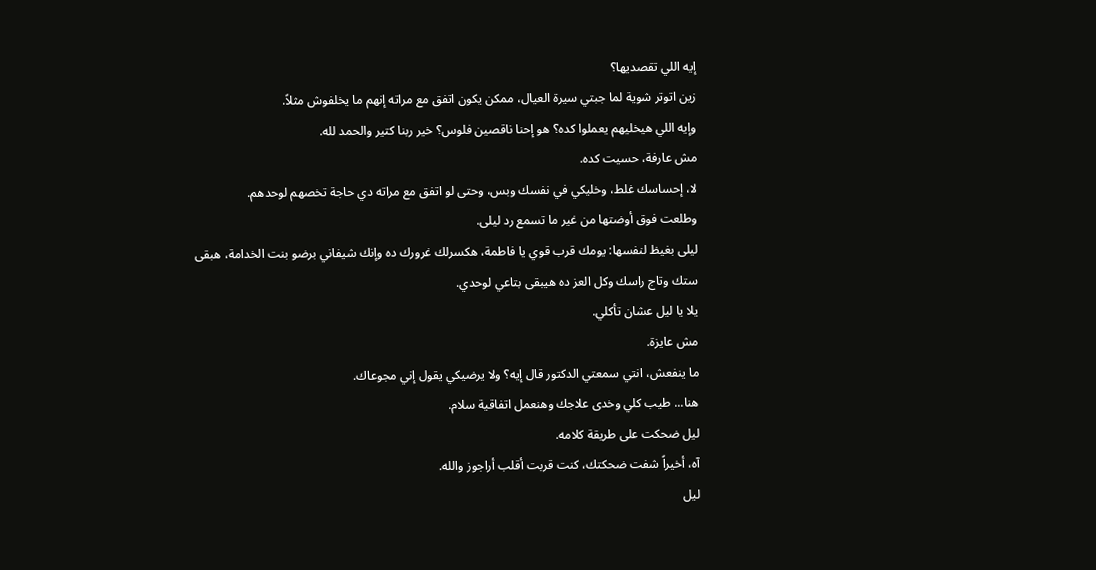إيه اللي تقصديها؟
زين اتوتر شوية لما جبتي سيرة العيال، ممكن يكون اتفق مع مراته إنهم ما يخلفوش مثلاً.
وإيه اللي هيخليهم يعملوا كده؟ هو إحنا ناقصين فلوس؟ خير ربنا كتير والحمد لله.
مش عارفة، حسيت كده.
لا، إحساسك غلط، وخليكي في نفسك وبس، وحتى لو اتفق مع مراته دي حاجة تخصهم لوحدهم.
وطلعت فوق أوضتها من غير ما تسمع رد ليلى.
ليلى بغيظ لنفسها: يومك قرب قوي يا فاطمة، هكسرلك غرورك ده وإنك شيفاني برضو بنت الخدامة، هبقى ستك وتاج راسك وكل العز ده هيبقى بتاعي لوحدي.
يلا يا ليل عشان تأكلي.
مش عايزة.
ما ينفعش، انتي سمعتي الدكتور قال إيه؟ ولا يرضيكي يقول إني مجوعاك.
هنا... طيب كلي وخدى علاجك وهنعمل اتفاقية سلام.
ليل ضحكت على طريقة كلامه.
آه، أخيراً شفت ضحكتك، كنت قربت أقلب أراجوز والله.
ليل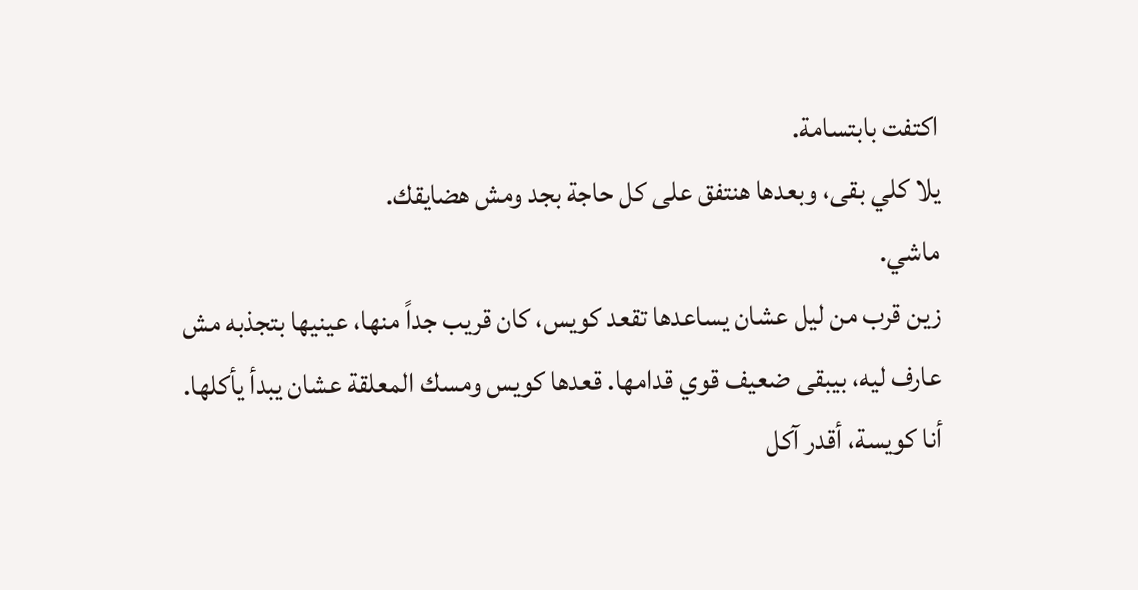اكتفت بابتسامة.
يلا كلي بقى، وبعدها هنتفق على كل حاجة بجد ومش هضايقك.
ماشي.
زين قرب من ليل عشان يساعدها تقعد كويس، كان قريب جداً منها، عينيها بتجذبه مش عارف ليه، بيبقى ضعيف قوي قدامها. قعدها كويس ومسك المعلقة عشان يبدأ يأكلها.
أنا كويسة، أقدر آكل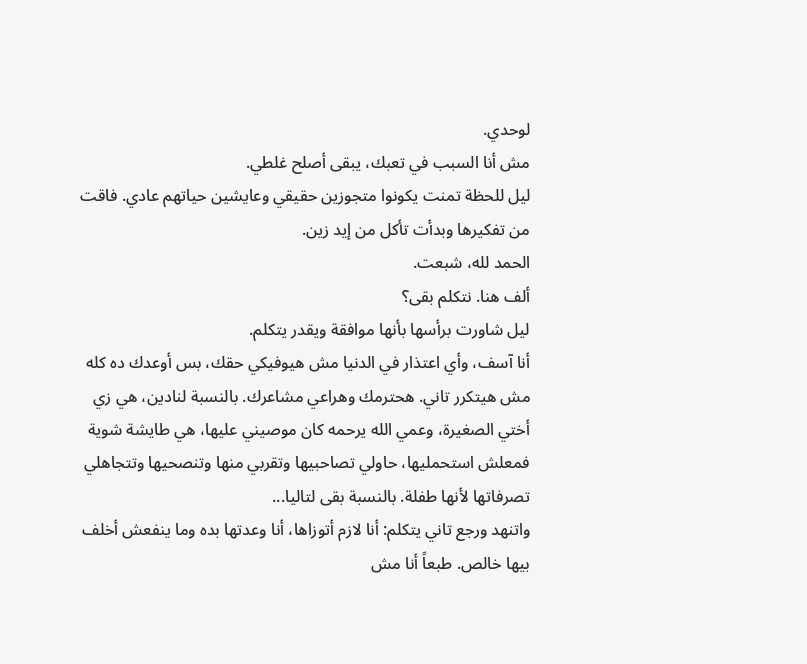لوحدي.
مش أنا السبب في تعبك، يبقى أصلح غلطي.
ليل للحظة تمنت يكونوا متجوزين حقيقي وعايشين حياتهم عادي. فاقت من تفكيرها وبدأت تأكل من إيد زين.
الحمد لله، شبعت.
ألف هنا. نتكلم بقى؟
ليل شاورت برأسها بأنها موافقة ويقدر يتكلم.
أنا آسف، وأي اعتذار في الدنيا مش هيوفيكي حقك، بس أوعدك ده كله مش هيتكرر تاني. هحترمك وهراعي مشاعرك. بالنسبة لنادين، هي زي أختي الصغيرة، وعمي الله يرحمه كان موصيني عليها، هي طايشة شوية فمعلش استحمليها، حاولي تصاحبيها وتقربي منها وتنصحيها وتتجاهلي تصرفاتها لأنها طفلة. بالنسبة بقى لتاليا...
واتنهد ورجع تاني يتكلم: أنا لازم أتوزاها، أنا وعدتها بده وما ينفعش أخلف بيها خالص. طبعاً أنا مش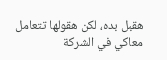هقبل بده، لكن هقولها تتعامل معاكي في الشركة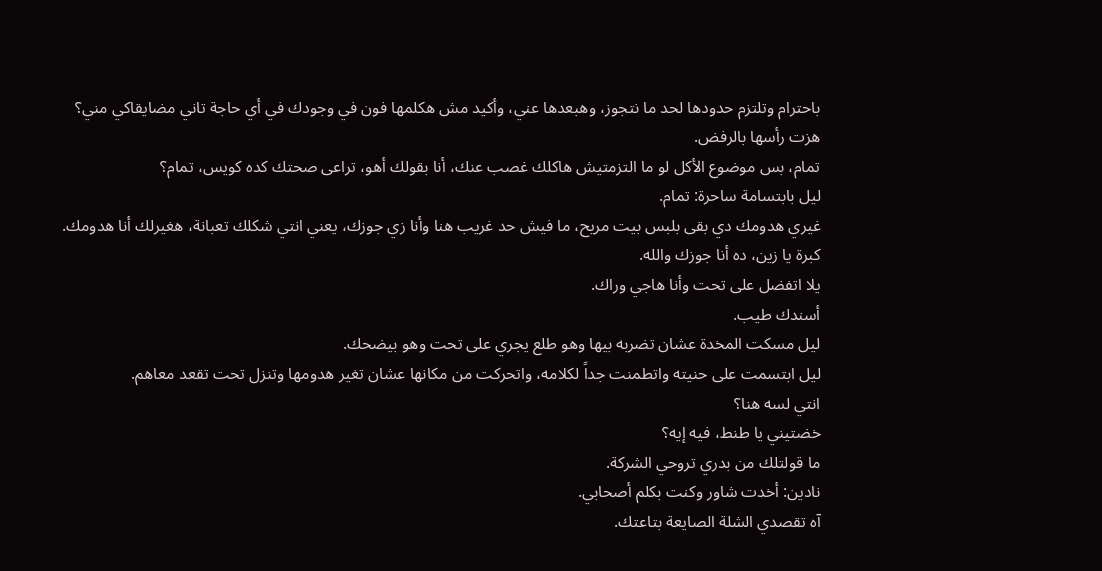باحترام وتلتزم حدودها لحد ما نتجوز، وهبعدها عني، وأكيد مش هكلمها فون في وجودك في أي حاجة تاني مضايقاكي مني؟
هزت رأسها بالرفض.
تمام، بس موضوع الأكل لو ما التزمتيش هاكلك غصب عنك، أنا بقولك أهو، تراعى صحتك كده كويس، تمام؟
ليل بابتسامة ساحرة: تمام.
غيري هدومك دي بقى بلبس بيت مريح، ما فيش حد غريب هنا وأنا زي جوزك، يعني انتي شكلك تعبانة، هغيرلك أنا هدومك.
كبرة يا زين، ده أنا جوزك والله.
يلا اتفضل على تحت وأنا هاجي وراك.
أسندك طيب.
ليل مسكت المخدة عشان تضربه بيها وهو طلع يجري على تحت وهو بيضحك.
ليل ابتسمت على حنيته واتطمنت جداً لكلامه، واتحركت من مكانها عشان تغير هدومها وتنزل تحت تقعد معاهم.
انتي لسه هنا؟
خضتيني يا طنط، فيه إيه؟
ما قولتلك من بدري تروحي الشركة.
نادين: أخدت شاور وكنت بكلم أصحابي.
آه تقصدي الشلة الصايعة بتاعتك.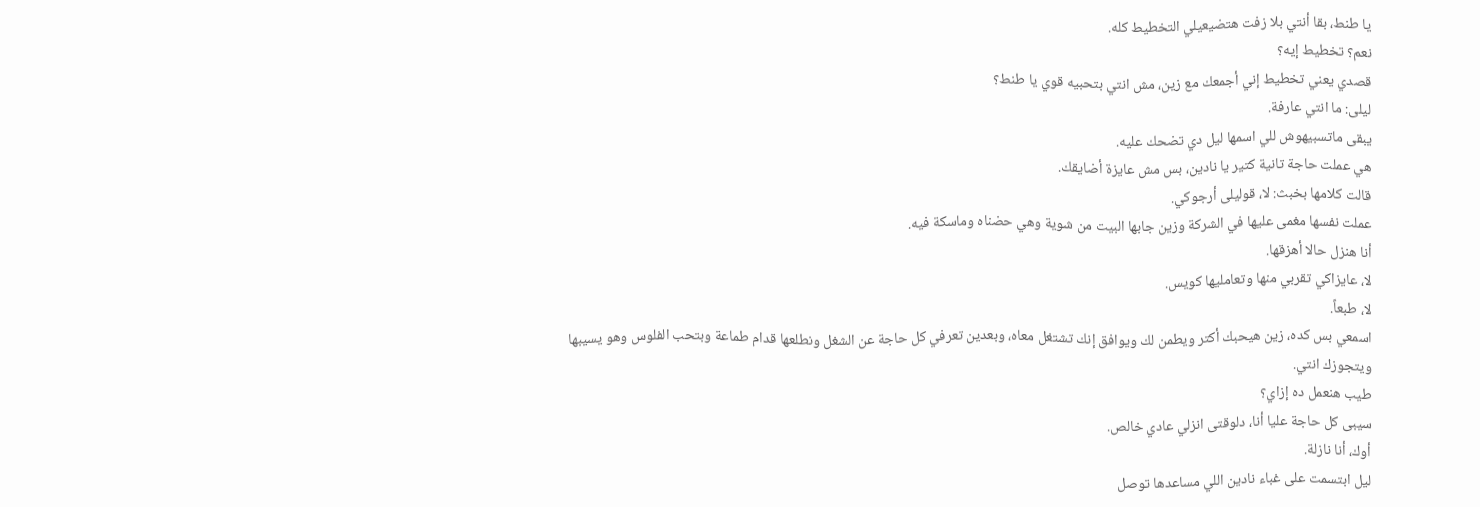يا طنط، بقا أنتي بلا زفت هتضيعيلي التخطيط كله.
نعم؟ تخطيط إيه؟
قصدي يعني تخطيط إني أجمعك مع زين، مش انتي بتحبيه قوي يا طنط؟
ليلى: ما انتي عارفة.
يبقى ماتسبيهوش للي اسمها ليل دي تضحك عليه.
هي عملت حاجة تانية كتير يا نادين، بس مش عايزة أضايقك.
قالت كلامها بخبث: لا، قوليلى أرجوكي.
عملت نفسها مغمى عليها في الشركة وزين جابها البيت من شوية وهي حضناه وماسكة فيه.
أنا هنزل حالا أهزقها.
لا، عايزاكي تقربي منها وتعامليها كويس.
لا، طبعاً.
اسمعي بس كده، زين هيحبك أكتر ويطمن لك ويوافق إنك تشتغل معاه، وبعدين تعرفي كل حاجة عن الشغل ونطلعها قدام طماعة وبتحب الفلوس وهو يسيبها ويتجوزك انتي.
طيب هنعمل ده إزاي؟
سيبى كل حاجة عليا أنا، دلوقتى انزلي عادي خالص.
أوك، أنا نازلة.
ليل ابتسمت على غباء نادين اللي مساعدها توصل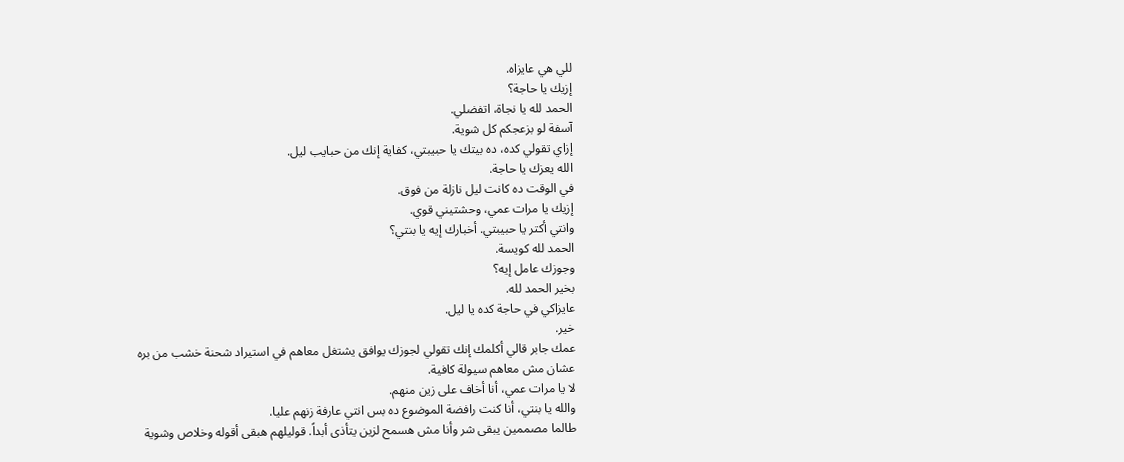للي هي عايزاه.
إزيك يا حاجة؟
الحمد لله يا نجاة، اتفضلي.
آسفة لو بزعجكم كل شوية.
إزاي تقولي كده، ده بيتك يا حبيبتي، كفاية إنك من حبايب ليل.
الله يعزك يا حاجة.
في الوقت ده كانت ليل نازلة من فوق.
إزيك يا مرات عمي، وحشتيني قوي.
وانتي أكتر يا حبيبتي. أخبارك إيه يا بنتي؟
الحمد لله كويسة.
وجوزك عامل إيه؟
بخير الحمد لله.
عايزاكي في حاجة كده يا ليل.
خير.
عمك جابر قالي أكلمك إنك تقولي لجوزك يوافق يشتغل معاهم في استيراد شحنة خشب من بره عشان مش معاهم سيولة كافية.
لا يا مرات عمي، أنا أخاف على زين منهم.
والله يا بنتي، أنا كنت رافضة الموضوع ده بس انتي عارفة زنهم عليا.
طالما مصممين يبقى شر وأنا مش هسمح لزين يتأذى أبداً. قوليلهم هبقى أقوله وخلاص وشوية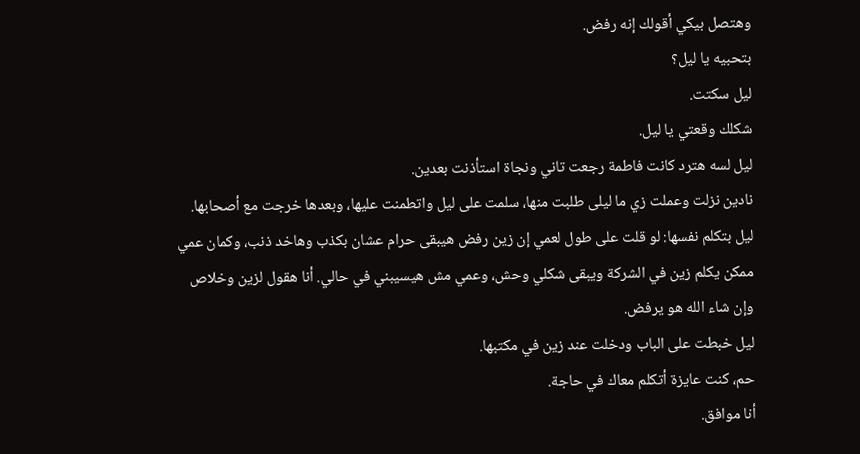وهتصل بيكي أقولك إنه رفض.
بتحبيه يا ليل؟
ليل سكتت.
شكلك وقعتي يا ليل.
ليل لسه هترد كانت فاطمة رجعت تاني ونجاة استأذنت بعدين.
نادين نزلت وعملت زي ما ليلى طلبت منها، سلمت على ليل واتطمنت عليها، وبعدها خرجت مع أصحابها.
ليل بتكلم نفسها: لو قلت على طول لعمي إن زين رفض هيبقى حرام عشان بكذب وهاخد ذنب، وكمان عمي ممكن يكلم زين في الشركة ويبقى شكلي وحش، وعمي مش هيسيبني في حالي. أنا هقول لزين وخلاص وإن شاء الله هو يرفض.
ليل خبطت على الباب ودخلت عند زين في مكتبها.
حم، كنت عايزة أتكلم معاك في حاجة.
أنا موافق.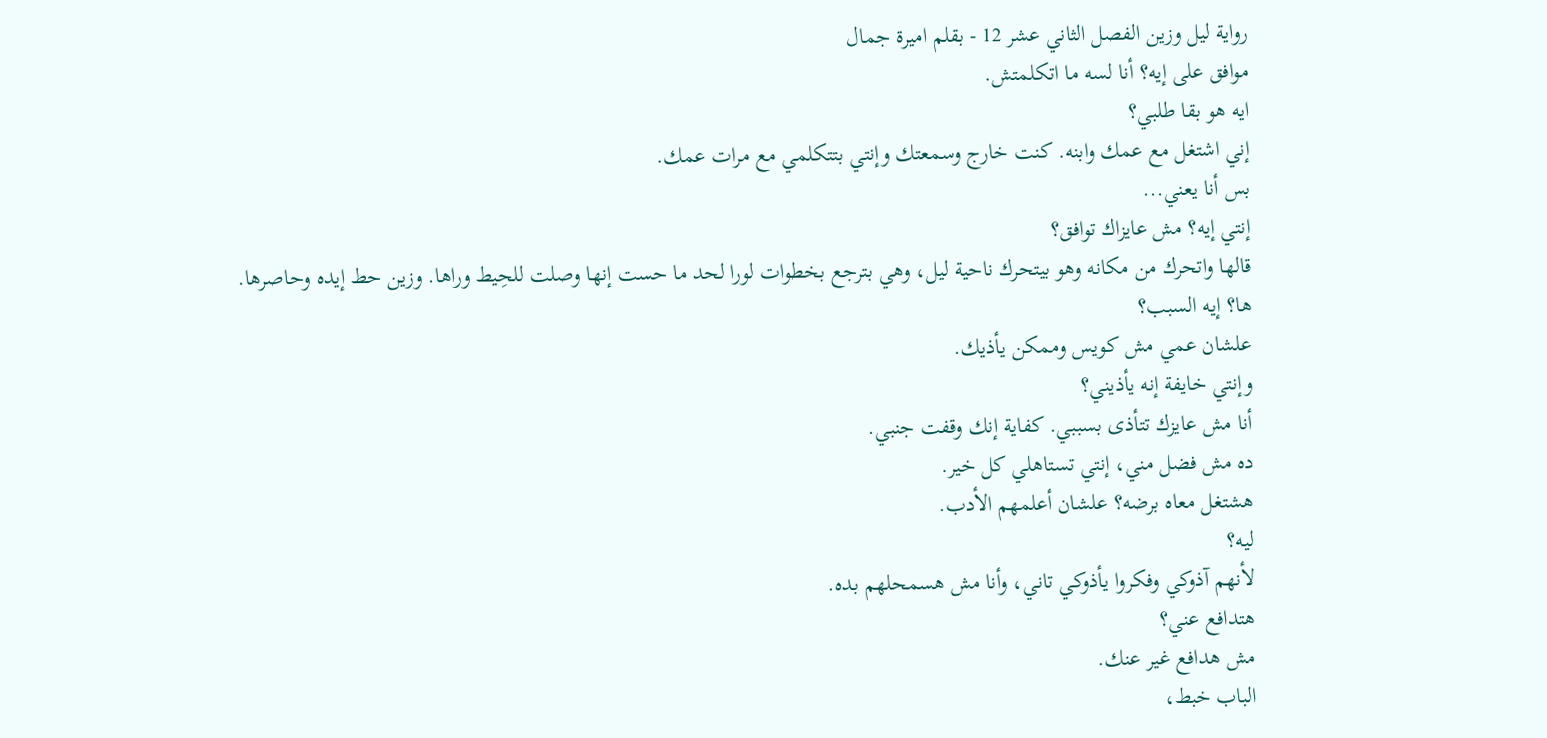رواية ليل وزين الفصل الثاني عشر 12 - بقلم اميرة جمال
موافق على إيه؟ أنا لسه ما اتكلمتش.
ايه هو بقا طلبي؟
إني اشتغل مع عمك وابنه. كنت خارج وسمعتك وإنتي بتتكلمي مع مرات عمك.
بس أنا يعني...
إنتي إيه؟ مش عايزاك توافق؟
قالها واتحرك من مكانه وهو بيتحرك ناحية ليل، وهي بترجع بخطوات لورا لحد ما حست إنها وصلت للحِيط وراها. وزين حط إيده وحاصرها.
ها؟ إيه السبب؟
علشان عمي مش كويس وممكن يأذيك.
وإنتي خايفة إنه يأذيني؟
أنا مش عايزك تتأذى بسببي. كفاية إنك وقفت جنبي.
ده مش فضل مني، إنتي تستاهلي كل خير.
هشتغل معاه برضه؟ علشان أعلمهم الأدب.
ليه؟
لأنهم آذوكي وفكروا يأذوكي تاني، وأنا مش هسمحلهم بده.
هتدافع عني؟
مش هدافع غير عنك.
الباب خبط،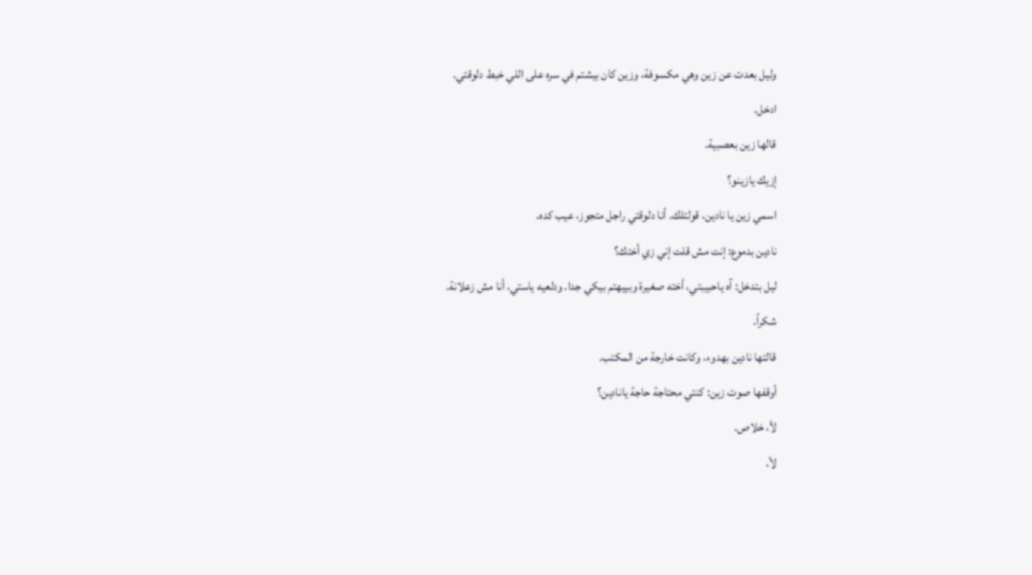وليل بعدت عن زين وهي مكسوفة، وزين كان بيشتم في سره على اللي خبط دلوقتي.
ادخل.
قالها زين بعصبية.
إزيك يازينو؟
اسمي زين يا نادين، قولتلك. أنا دلوقتي راجل متجوز، عيب كده.
نادين بدموع: إنت مش قلت إني زي أختك؟
ليل بتدخل: آه ياحبيبتي، أخته صغيرة وبييهتم بيكي جدا. ودلعيه ياستي، أنا مش زعلانة.
شكراً.
قالتها نادين بهدوء، وكانت خارجة من المكتب.
أوقفها صوت زين: كنتي محتاجة حاجة يانادين؟
لأ، خلاص.
لأ،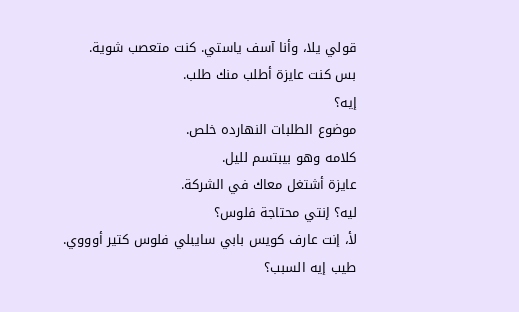قولي يلا، وأنا آسف ياستي. كنت متعصب شوية.
بس كنت عايزة أطلب منك طلب.
إيه؟
موضوع الطلبات النهارده خلص.
كلامه وهو بيبتسم لليل.
عايزة أشتغل معاك في الشركة.
ليه؟ إنتي محتاجة فلوس؟
لأ، إنت عارف كويس بابي سايبلي فلوس كتير أوووي.
طيب إيه السبب؟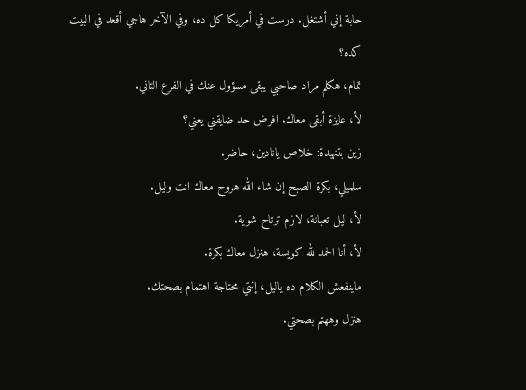حابة إني أشتغل. درست في أمريكا كل ده، وفي الآخر هاجي أقعد في البيت كده؟
تمام، هكلم مراد صاحبي يبقى مسؤول عنك في الفرع التاني.
لأ، عايزة أبقى معاك. افرض حد ضايقني يعني؟
زين بتنهيدة: خلاص يانادين، حاضر.
سلميلي، بكرة الصبح إن شاء الله هروح معاك انت وليل.
لأ، ليل تعبانة، لازم ترتاح شوية.
لأ، أنا الحمد لله كويسة، هنزل معاك بكرة.
ماينفعش الكلام ده ياليل، إنتي محتاجة اهتمام بصحتك.
هنزل وههتم بصحتي.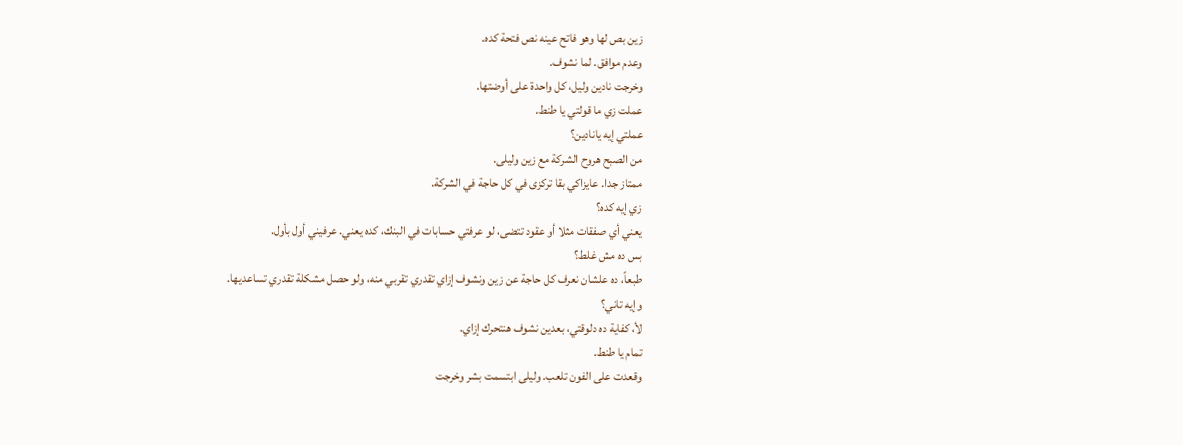زين بص لها وهو فاتح عينه نص فتحة كده.
وعدم موافق. لما نشوف.
وخرجت نادين وليل، كل واحدة على أوضتها.
عملت زي ما قولتي يا طنط.
عملتي إيه يانادين؟
من الصبح هروح الشركة مع زين وليلى.
ممتاز جدا. عايزاكي بقا تركزى في كل حاجة في الشركة.
زي إيه كده؟
يعني أي صفقات مثلا أو عقود تتضى، لو عرفتي حسابات في البنك، كده يعني. عرفيني أول بأول.
بس ده مش غلط؟
طبعاً، ده علشان نعرف كل حاجة عن زين ونشوف إزاي تقدري تقربي منه، ولو حصل مشكلة تقدري تساعديها.
وإيه تاني؟
لأ، كفاية ده دلوقتي، بعدين نشوف هنتحرك إزاي.
تمام يا طنط.
وقعدت على الفون تلعب. وليلى ابتسمت بشر وخرجت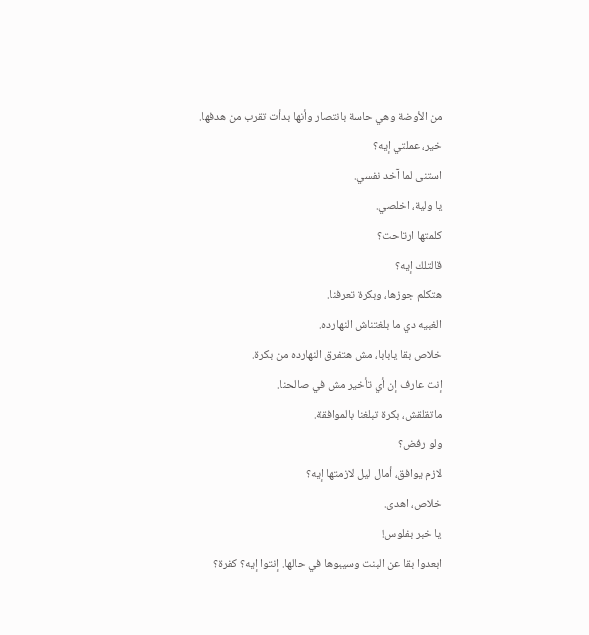من الأوضة وهي حاسة بانتصار وأنها بدأت تقرب من هدفها.
خير، عملتي إيه؟
استنى لما آخد نفسي.
يا ولية، اخلصي.
كلمتها ارتاحت؟
قالتلك إيه؟
هتكلم جوزها، وبكرة تعرفنا.
الغبيه دي ما بلغتناش النهارده.
خلاص بقا يابابا، مش هتفرق النهارده من بكرة.
إنت عارف إن أي تأخير مش في صالحنا.
ماتقلقش، بكرة تبلغنا بالموافقة.
ولو رفض؟
لازم يوافق، أمال ليل لازمتها إيه؟
خلاص، اهدى.
يا خبر بفلوس!
ابعدوا بقا عن البنت وسيبوها في حالها. إنتوا إيه؟ كفرة؟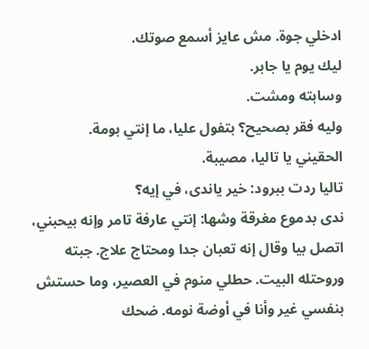ادخلي جوة. مش عايز أسمع صوتك.
ليك يوم يا جابر.
وسابته ومشت.
وليه فقر بصحيح؟ بتفول عليا، ما إنتي بومة.
الحقيني يا تاليا، مصيبة.
تاليا ردت ببرود: خير ياندى، في إيه؟
ندى بدموع مغرقة وشها: إنتي عارفة تامر وإنه بيحبني، اتصل بيا وقال إنه تعبان جدا ومحتاج علاج. جبته وروحتله البيت. حطلي منوم في العصير، وما حستش بنفسي غير وأنا في أوضة نومه. ضحك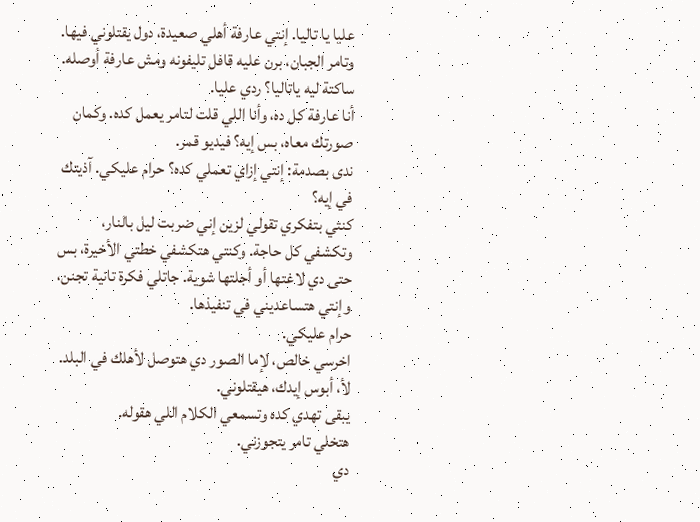عليا يا تاليا. إنتي عارفة أهلي صعيدة، دول يقتلوني فيها. وتامر الجبان، برن عليه قافل تليفونه ومش عارفة أوصله.
ساكتة ليه ياتاليا؟ ردي عليا.
أنا عارفة كل ده، وأنا اللي قلت لتامر يعمل كده. وكمان صورتك معاه، بس إيه؟ فيديو قمر.
ندى بصدمة: إنتي إزاي تعملي كده؟ حرام عليكي. آذيتك في إيه؟
كنتي بتفكري تقولي لزين إني ضربت ليل بالنار، وتكشفي كل حاجة. وكنتي هتكشفي خطتي الأخيرة، بس حتى دي لاغتها أو أجلتها شوية. جاتلي فكرة تانية تجنن، وإنتي هتساعديني في تنفيذها.
حرام عليكي.
اخرسي خالص، لإما الصور دي هتوصل لأهلك في البلد.
لأ، أبوس إيدك، هيقتلوني.
يبقى تهدي كده وتسمعي الكلام اللي هقوله.
هتخلي تامر يتجوزني.
دي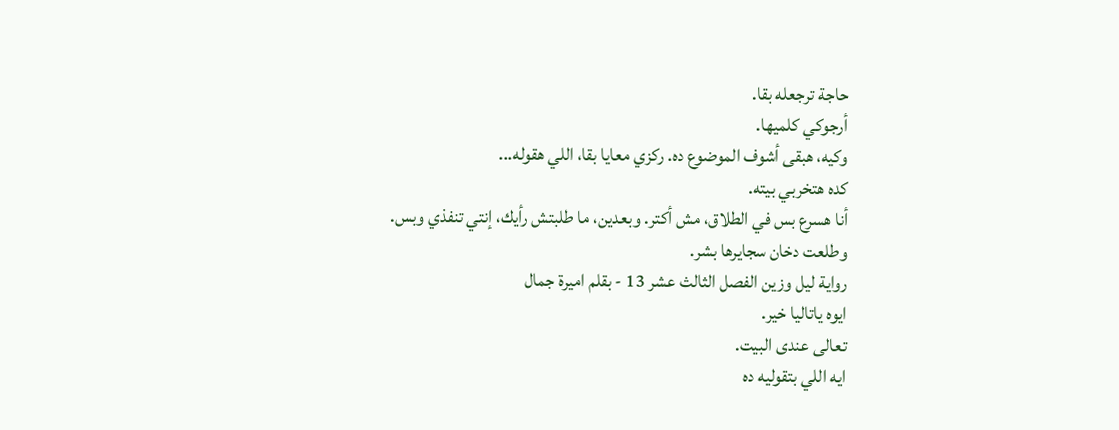حاجة ترجعله بقا.
أرجوكي كلميها.
وكيه، هبقى أشوف الموضوع ده. ركزي معايا بقا، اللي هقوله...
كده هتخربي بيته.
أنا هسرع بس في الطلاق، مش أكتر. وبعدين، ما طلبتش رأيك، إنتي تنفذي وبس.
وطلعت دخان سجايرها بشر.
رواية ليل وزين الفصل الثالث عشر 13 - بقلم اميرة جمال
ايوه ياتاليا خير.
تعالى عندى البيت.
ايه اللي بتقوليه ده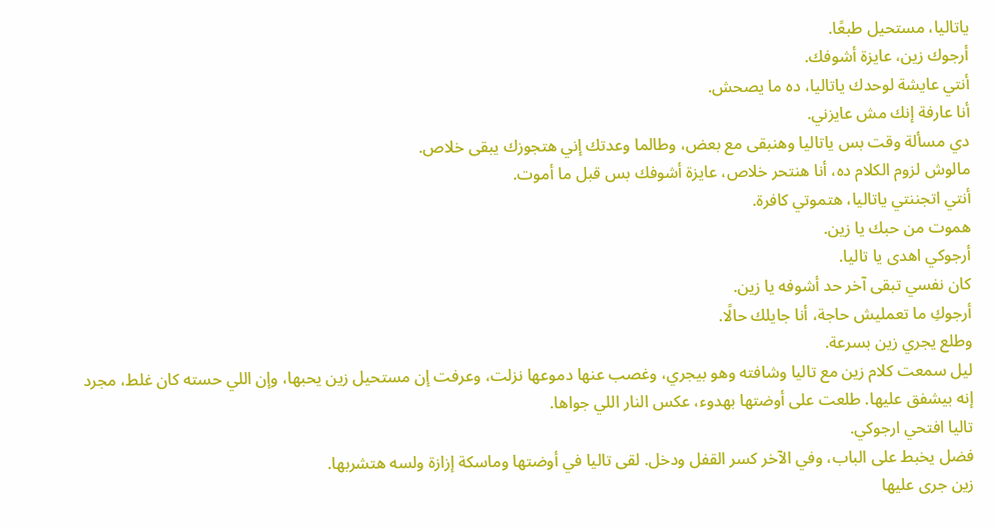ياتاليا، مستحيل طبعًا.
أرجوك زين، عايزة أشوفك.
أنتي عايشة لوحدك ياتاليا، ده ما يصحش.
أنا عارفة إنك مش عايزني.
دي مسألة وقت بس ياتاليا وهنبقى مع بعض، وطالما وعدتك إني هتجوزك يبقى خلاص.
مالوش لزوم الكلام ده، أنا هنتحر خلاص، عايزة أشوفك بس قبل ما أموت.
أنتي اتجننتي ياتاليا، هتموتي كافرة.
هموت من حبك يا زين.
أرجوكي اهدى يا تاليا.
كان نفسي تبقى آخر حد أشوفه يا زين.
أرجوكِ ما تعمليش حاجة، أنا جايلك حالًا.
وطلع يجري زين بسرعة.
ليل سمعت كلام زين مع تاليا وشافته وهو بيجري، وغصب عنها دموعها نزلت، وعرفت إن مستحيل زين يحبها، وإن اللي حسته كان غلط، مجرد إنه بيشفق عليها. طلعت على أوضتها بهدوء، عكس النار اللي جواها.
تاليا افتحي ارجوكي.
فضل يخبط على الباب، وفي الآخر كسر القفل ودخل. لقى تاليا في أوضتها وماسكة إزازة ولسه هتشربها.
زين جرى عليها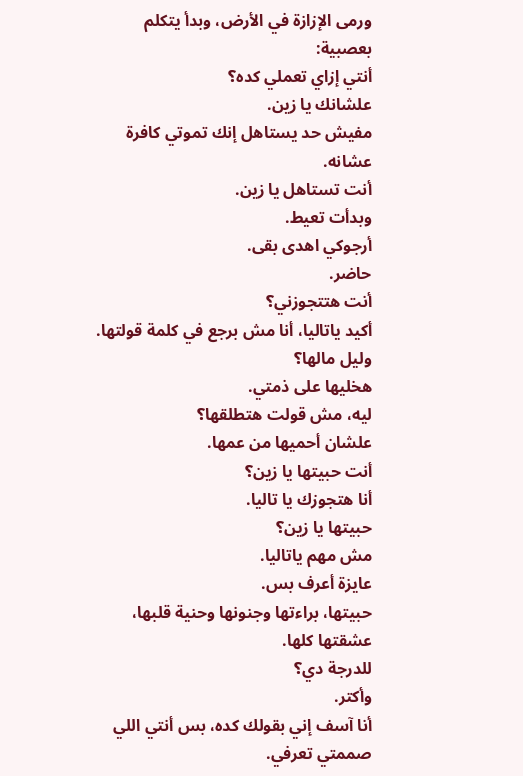ورمى الإزازة في الأرض، وبدأ يتكلم بعصبية:
أنتي إزاي تعملي كده؟
علشانك يا زين.
مفيش حد يستاهل إنك تموتي كافرة عشانه.
أنت تستاهل يا زين.
وبدأت تعيط.
أرجوكي اهدى بقى.
حاضر.
أنت هتتجوزني؟
أكيد ياتاليا، أنا مش برجع في كلمة قولتها.
وليل مالها؟
هخليها على ذمتي.
ليه، مش قولت هتطلقها؟
علشان أحميها من عمها.
أنت حبيتها يا زين؟
أنا هتجوزك يا تاليا.
حبيتها يا زين؟
مش مهم ياتاليا.
عايزة أعرف بس.
حبيتها، براءتها وجنونها وحنية قلبها، عشقتها كلها.
للدرجة دي؟
وأكتر.
أنا آسف إني بقولك كده، بس أنتي اللي صممتي تعرفي.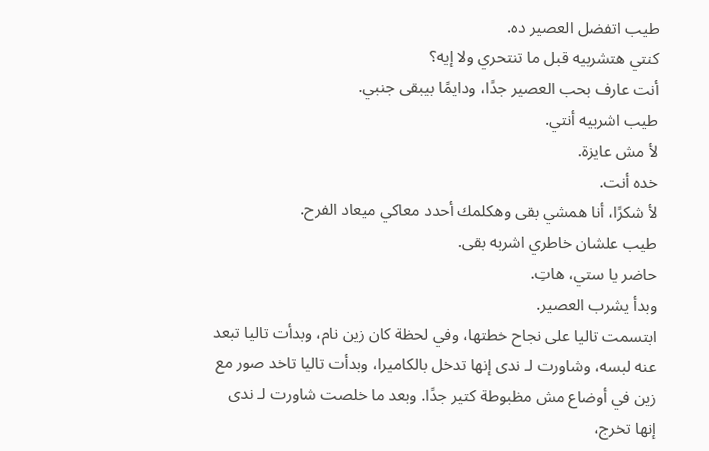طيب اتفضل العصير ده.
كنتي هتشربيه قبل ما تنتحري ولا إيه؟
أنت عارف بحب العصير جدًا، ودايمًا بيبقى جنبي.
طيب اشربيه أنتي.
لأ مش عايزة.
خده أنت.
لأ شكرًا، أنا همشي بقى وهكلمك أحدد معاكي ميعاد الفرح.
طيب علشان خاطري اشربه بقى.
حاضر يا ستي، هاتِ.
وبدأ يشرب العصير.
ابتسمت تاليا على نجاح خطتها، وفي لحظة كان زين نام، وبدأت تاليا تبعد عنه لبسه، وشاورت لـ ندى إنها تدخل بالكاميرا، وبدأت تاليا تاخد صور مع زين في أوضاع مش مظبوطة كتير جدًا. وبعد ما خلصت شاورت لـ ندى إنها تخرج،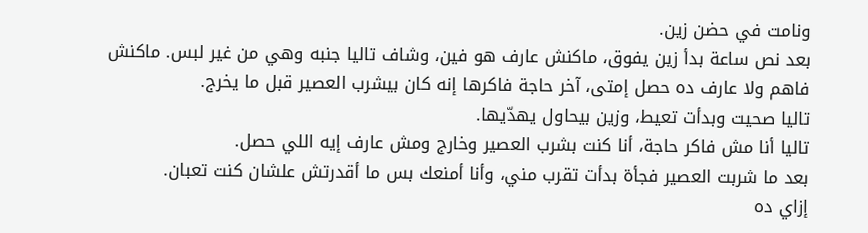ونامت في حضن زين.
بعد نص ساعة بدأ زين يفوق، ماكنش عارف هو فين، وشاف تاليا جنبه وهي من غير لبس. ماكنش فاهم ولا عارف ده حصل إمتى، آخر حاجة فاكرها إنه كان بيشرب العصير قبل ما يخرج.
تاليا صحيت وبدأت تعيط، وزين بيحاول يهدّيها.
تاليا أنا مش فاكر حاجة، أنا كنت بشرب العصير وخارج ومش عارف إيه اللي حصل.
بعد ما شربت العصير فجأة بدأت تقرب مني، وأنا أمنعك بس ما أقدرتش علشان كنت تعبان.
إزاي ده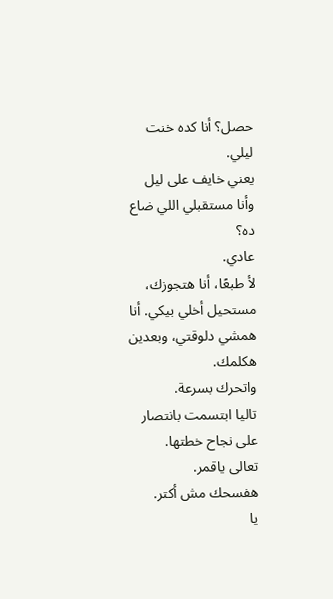حصل؟ أنا كده خنت ليلي.
يعني خايف على ليل وأنا مستقبلي اللي ضاع ده؟
عادي.
لأ طبعًا، أنا هتجوزك، مستحيل أخلي بيكي. أنا همشي دلوقتي، وبعدين هكلمك.
واتحرك بسرعة.
تاليا ابتسمت بانتصار على نجاح خطتها.
تعالى ياقمر.
هفسحك مش أكتر.
يا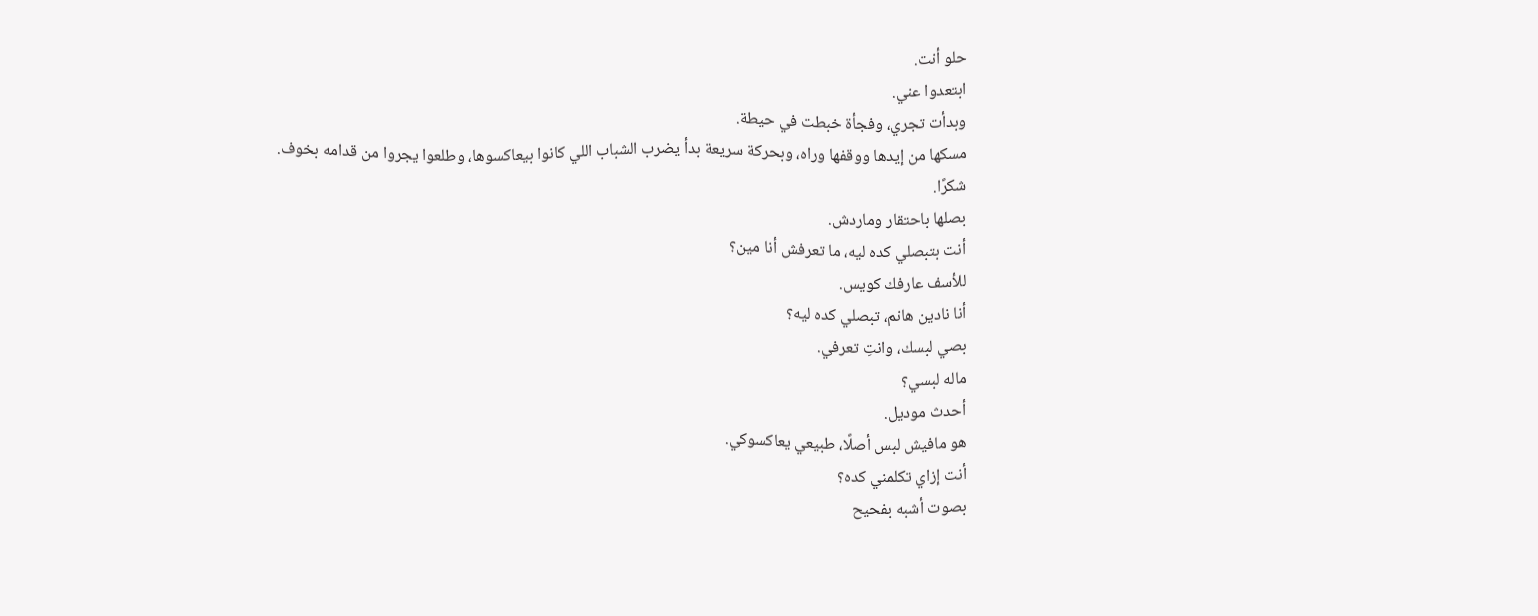حلو أنت.
ابتعدوا عني.
وبدأت تجري، وفجأة خبطت في حيطة.
مسكها من إيدها ووقفها وراه، وبحركة سريعة بدأ يضرب الشباب اللي كانوا بيعاكسوها، وطلعوا يجروا من قدامه بخوف.
شكرًا.
بصلها باحتقار وماردش.
أنت بتبصلي كده ليه، ما تعرفش أنا مين؟
للأسف عارفك كويس.
أنا نادين هانم، تبصلي كده ليه؟
بصي لبسك، وانتِ تعرفي.
ماله لبسي؟
أحدث موديل.
هو مافيش لبس أصلًا، طبيعي يعاكسوكي.
أنت إزاي تكلمني كده؟
بصوت أشبه بفحيح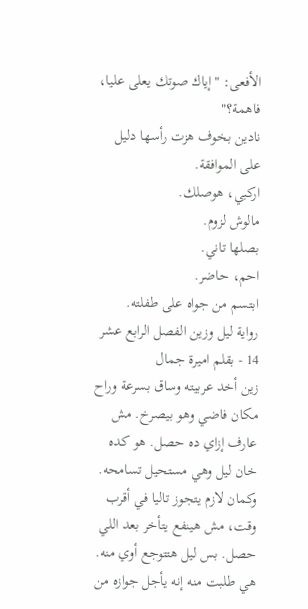الأفعى: "إياك صوتك يعلى عليا، فاهمة؟"
نادين بخوف هزت رأسها دليل على الموافقة.
اركبي، هوصلك.
مالوش لزوم.
بصلها تاني.
احم، حاضر.
ابتسم من جواه على طفلته.
رواية ليل وزين الفصل الرابع عشر 14 - بقلم اميرة جمال
زين أخد عربيته وساق بسرعة وراح مكان فاضي وهو بيصرخ. مش عارف إزاي ده حصل. هو كده خان ليل وهي مستحيل تسامحه. وكمان لازم يتجوز تاليا في أقرب وقت، مش هينفع يتأخر بعد اللي حصل. بس ليل هتتوجع أوي منه. هي طلبت منه إنه يأجل جوازه من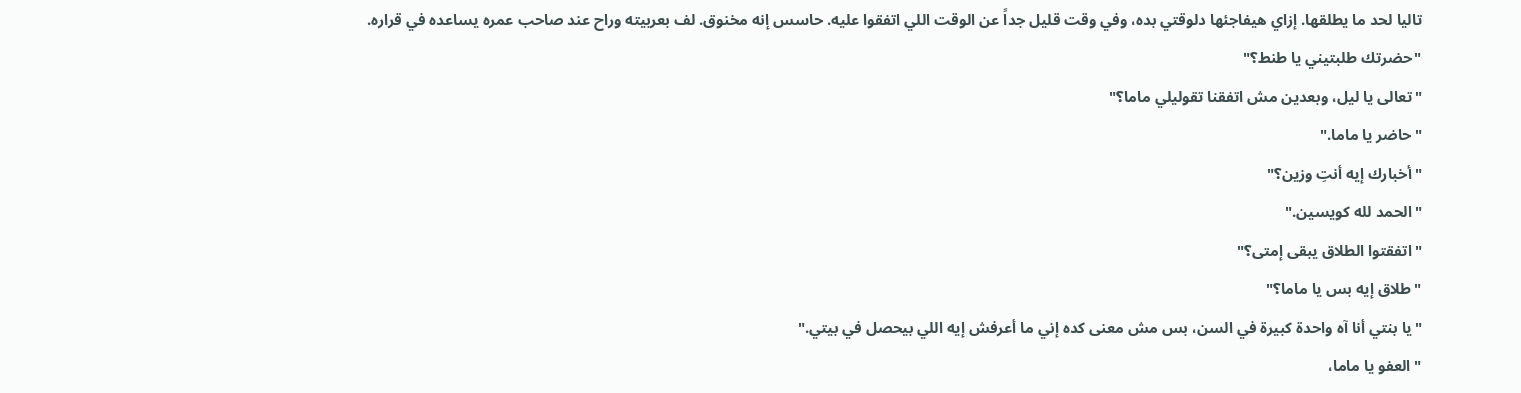تاليا لحد ما يطلقها. إزاي هيفاجئها دلوقتي بده، وفي وقت قليل جداً عن الوقت اللي اتفقوا عليه. حاسس إنه مخنوق. لف بعربيته وراح عند صاحب عمره يساعده في قراره.
"حضرتك طلبتيني يا طنط؟"
"تعالى يا ليل، وبعدين مش اتفقنا تقوليلي ماما؟"
"حاضر يا ماما."
"أخبارك إيه أنتِ وزين؟"
"الحمد لله كويسين."
"اتفقتوا الطلاق يبقى إمتى؟"
"طلاق إيه بس يا ماما؟"
"يا بنتي أنا آه واحدة كبيرة في السن، بس مش معنى كده إني ما أعرفش إيه اللي بيحصل في بيتي."
"العفو يا ماما،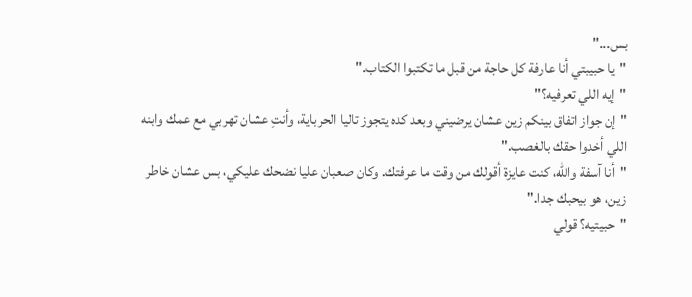بس..."
"يا حبيبتي أنا عارفة كل حاجة من قبل ما تكتبوا الكتاب."
"إيه اللي تعرفيه؟"
"إن جواز اتفاق بينكم زين عشان يرضيني وبعد كده يتجوز تاليا الحرباية، وأنتِ عشان تهربي مع عمك وابنه اللي أخدوا حقك بالغصب."
"أنا آسفة والله، كنت عايزة أقولك من وقت ما عرفتك. وكان صعبان عليا نضحك عليكي، بس عشان خاطر زين، هو بيحبك جدا."
"حبيتيه؟ قولي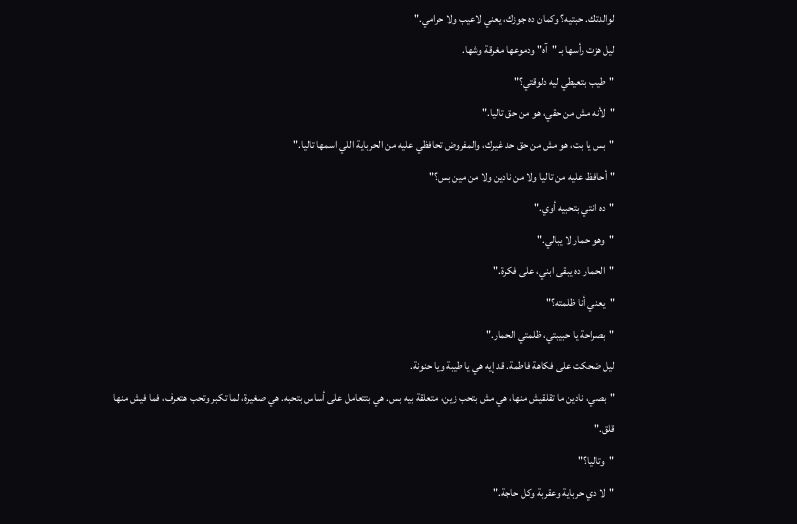لوالدتك. حبتيه؟ وكمان ده جوزك، يعني لاعيب ولا حرامي."
ليل هزت رأسها بـ "آه" ودموعها مغرقة وشها.
"طيب بتعيطي ليه دلوقتي؟"
"لأنه مش من حقي، هو من حق تاليا."
"بس يا بت، هو مش من حق حد غيرك، والمفروض تحافظي عليه من الحرباية اللي اسمها تاليا."
"أحافظ عليه من تاليا ولا من نادين ولا من مين بس؟"
"ده انتي بتحبيه أوي."
"وهو حمار لا يبالي."
"الحمار ده يبقى ابني، على فكرة."
"يعني أنا ظلمته؟"
"بصراحة يا حبيبتي، ظلمتي الحمار."
ليل ضحكت على فكاهة فاطمة. قد إيه هي يا طيبة ويا حنونة.
"بصي، نادين ما تقلقيش منها، هي مش بتحب زين، متعلقة بيه بس. هي بتتعامل على أساس بتحبه. هي صغيرة، لما تكبر وتحب هتعرف، فما فيش منها قلق."
"وتاليا؟"
"لا دي حرباية وعقربة وكل حاجة."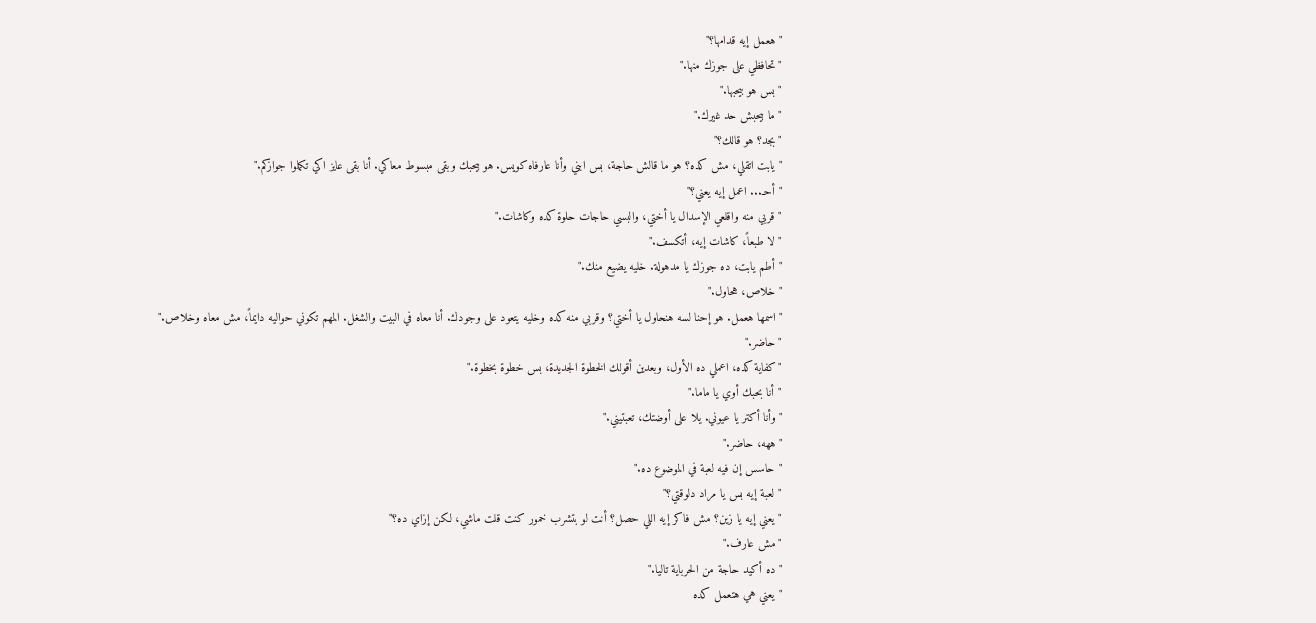"هعمل إيه قدامها؟"
"تحافظي على جوزك منها."
"بس هو بيحبها."
"ما بيحبش حد غيرك."
"بجد؟ هو قالك؟"
"يابت اتقلي، مش كده؟ هو ما قالش حاجة، بس ابني وأنا عارفاه كويس. هو بيحبك وبقى مبسوط معاكي. أنا بقى عايز اكي تكملوا جوازكم."
"أحـ... اعمل إيه يعني؟"
"قربي منه واقلعي الإسدال يا أختي، والبسي حاجات حلوة كده وكاشات."
"لا طبعاً، كاشات إيه، أتكسف."
"أطم يابت، ده جوزك يا مدهولة. خليه يضيع منك."
"خلاص، هحاول."
"اسمها هعمل. هو إحنا لسه هنحاول يا أختي؟ وقربي منه كده وخليه يتعود على وجودك. أنا معاه في البيت والشغل. المهم تكوني حواليه دايماً، مش معاه وخلاص."
"حاضر."
"كفاية كده، اعملي ده الأول، وبعدين أقولك الخطوة الجديدة، بس خطوة بخطوة."
"أنا بحبك أوي يا ماما."
"وأنا أكتر يا عيوني. يلا على أوضتك، تعبتيني."
"ههه، حاضر."
"حاسس إن فيه لعبة في الموضوع ده."
"لعبة إيه بس يا مراد دلوقتي؟"
"يعني إيه يا زين؟ مش فاكر إيه اللي حصل؟ أنت لو بتشرب خمور كنت قلت ماشي، لكن إزاي ده؟"
"مش عارف."
"ده أكيد حاجة من الحرباية تاليا."
"يعني هي هتعمل كده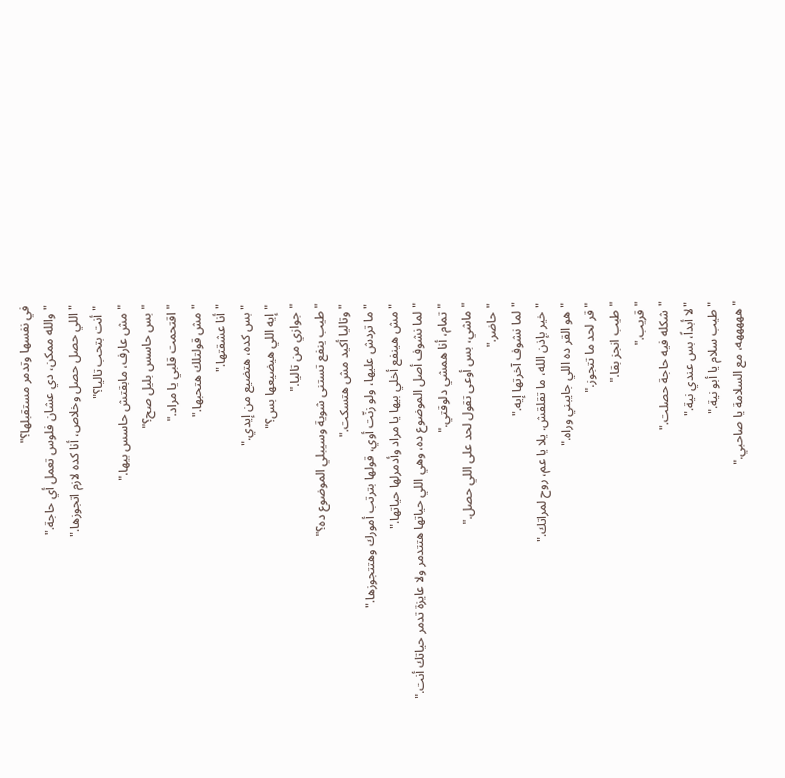في نفسها وتدمر مستقبلها؟"
"والله ممكن، دي عشان فلوس تعمل أي حاجة."
"اللي حصل حصل وخلاص، أنا كده لازم اتجوزها."
"أنت بتحب تاليا؟"
"مش عارف، مابقتش حاسس بيها."
"بس حاسس بليل صح؟"
"اقتحمت قلبي يا مراد."
"مش قولتلك هتحبها."
"أنا عشقتها."
"بس كده، هتضيع من إيدي."
"إيه اللي هيضيعها بس؟"
"جوازي من تاليا."
"طيب ينفع تستنى شوية وسيبلي الموضوع ده؟"
"وتاليا أكيد مش هتسكت."
"ما تردش عليها، ولو زنّت أوي، قولها بترتب أمورك وهتتجوزها."
"مش هينفع أخلي بيها يا مراد وأدمرلها حياتها."
"لما نشوف أصل الموضوع ده، وهي اللي حياتها هتتدمر ولا عايزة تدمر حياتك أنت."
"تمام، أنا همشي دلوقتي."
"ماشي، بس أوعى تقول لحد على اللي حصل."
"حاضر."
"لما نشوف آخرتها إيه."
"خير بإذن الله، ما تقلقش. يلا يا عم، روح لمراتك."
"هو القر ده اللي جايبني وراه."
"قر لحد ما تتجوز."
"طيب انجز بقا."
"قريب."
"شكله فيه حاجة حصلت."
"لا أبداً، بس عندي نية."
"طيب سلام يا أبو نية."
"هههههه، مع السلامة يا صاحبي."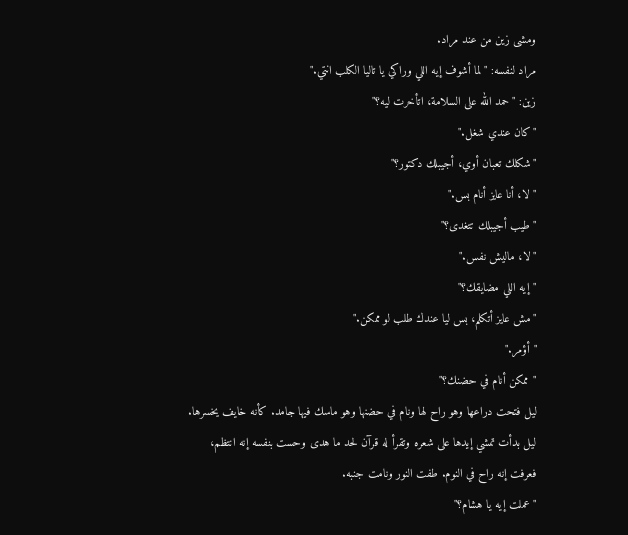ومشى زين من عند مراد.
مراد لنفسه: "لما أشوف إيه اللي وراكي يا تاليا الكلب انتي."
زين: "حمد الله على السلامة، اتأخرت ليه؟"
"كان عندي شغل."
"شكلك تعبان أوي، أجيبلك دكتور؟"
"لا، أنا عايز أنام بس."
"طيب أجيبلك تتغدى؟"
"لا، ماليش نفس."
"إيه اللي مضايقك؟"
"مش عايز أتكلم، بس ليا عندك طلب لو ممكن."
"أؤمر."
"ممكن أنام في حضنك؟"
ليل فتحت دراعها وهو راح لها ونام في حضنها وهو ماسك فيها جامد. كأنه خايف يخسرها.
ليل بدأت تمشي إيدها على شعره وتقرأ له قرآن لحد ما هدى وحست بنفسه إنه انتظم، فعرفت إنه راح في النوم. طفت النور ونامت جنبه.
"عملت إيه يا هشام؟"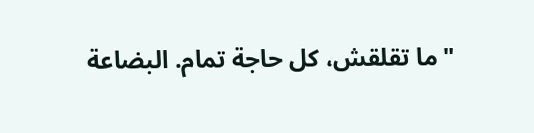"ما تقلقش، كل حاجة تمام. البضاعة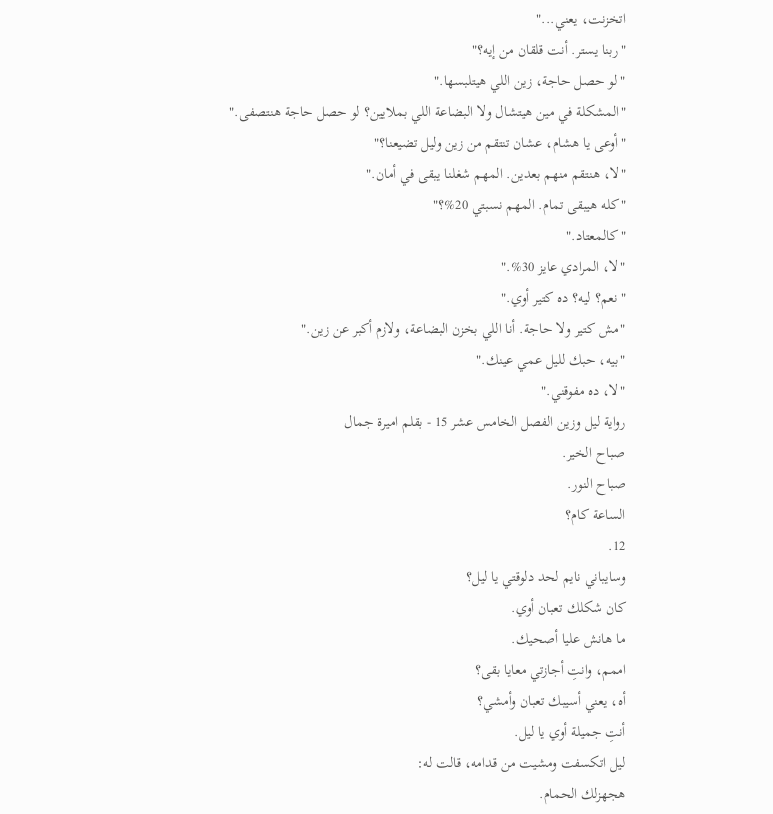اتخزنت، يعني..."
"ربنا يستر. أنت قلقان من إيه؟"
"لو حصل حاجة، زين اللي هيتلبسها."
"المشكلة في مين هيتشال ولا البضاعة اللي بملايين؟ لو حصل حاجة هنتصفى."
"أوعى يا هشام، عشان تنتقم من زين وليل تضيعنا؟"
"لا، هنتقم منهم بعدين. المهم شغلنا يبقى في أمان."
"كله هيبقى تمام. المهم نسبتي 20%؟"
"كالمعتاد."
"لا، المرادي عايز 30%."
"نعم؟ ليه؟ ده كتير أوي."
"مش كتير ولا حاجة. أنا اللي بخزن البضاعة، ولازم أكبر عن زين."
"بيه، حبك لليل عمي عينك."
"لا، ده مفوقني."
رواية ليل وزين الفصل الخامس عشر 15 - بقلم اميرة جمال
صباح الخير.
صباح النور.
الساعة كام؟
12.
وسايباني نايم لحد دلوقتي يا ليل؟
كان شكلك تعبان أوي.
ما هانش عليا أصحيك.
اممم، وانتِ أجازتي معايا بقى؟
أه، يعني أسيبك تعبان وأمشي؟
أنتِ جميلة أوي يا ليل.
ليل اتكسفت ومشيت من قدامه، قالت له:
هجهزلك الحمام.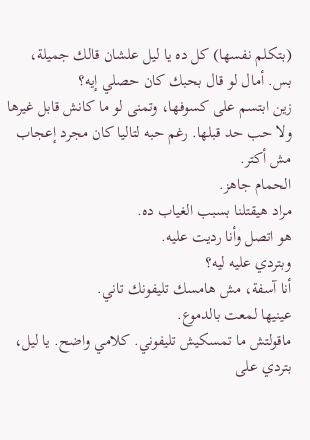(بتكلم نفسها) كل ده يا ليل علشان قالك جميلة، بس. أمال لو قال بحبك كان حصلي إيه؟
زين ابتسم على كسوفها، وتمنى لو ما كانش قابل غيرها ولا حب حد قبلها. رغم حبه لتاليا كان مجرد إعجاب مش أكتر.
الحمام جاهز.
مراد هيقتلنا بسبب الغياب ده.
هو اتصل وأنا رديت عليه.
وبتردي عليه ليه؟
أنا آسفة، مش هامسك تليفونك تاني.
عينيها لمعت بالدموع.
ماقولتش ما تمسكيش تليفوني. كلامي واضح. يا ليل، بتردي على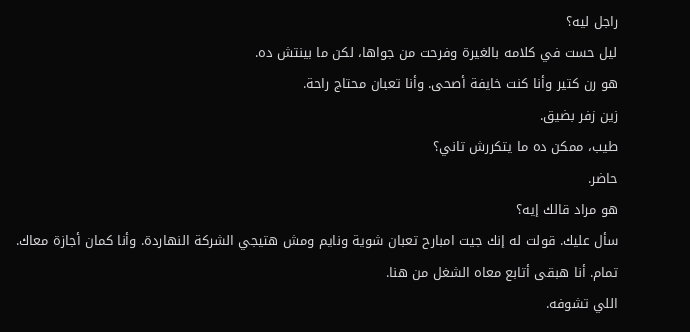راجل ليه؟
ليل حست في كلامه بالغيرة وفرحت من جواها، لكن ما بينتش ده.
هو رن كتير وأنا كنت خايفة أصحى. وأنا تعبان محتاج راحة.
زين زفر بضيق.
طيب، ممكن ده ما يتكررش تاني؟
حاضر.
هو مراد قالك إيه؟
سأل عليك. قولت له إنك جيت امبارح تعبان شوية ونايم ومش هتيجي الشركة النهاردة. وأنا كمان أجازة معاك.
تمام. أنا هبقى أتابع معاه الشغل من هنا.
اللي تشوفه.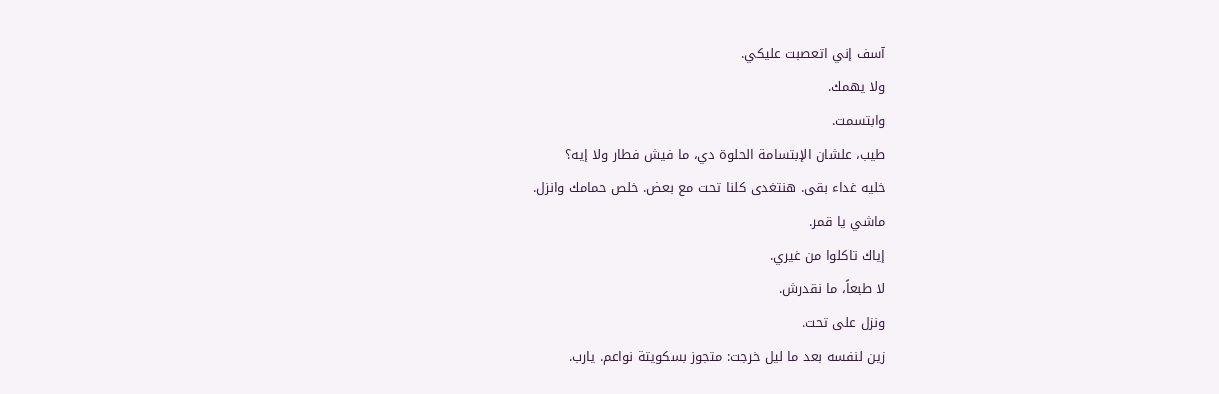آسف إني اتعصبت عليكي.
ولا يهمك.
وابتسمت.
طيب، علشان الإبتسامة الحلوة دي، ما فيش فطار ولا إيه؟
خليه غداء بقى. هنتغدى كلنا تحت مع بعض. خلص حمامك وانزل.
ماشي يا قمر.
إياك تاكلوا من غيري.
لا طبعاً، ما نقدرش.
ونزل على تحت.
زين لنفسه بعد ما ليل خرجت: متجوز بسكويتة نواعم. يارب.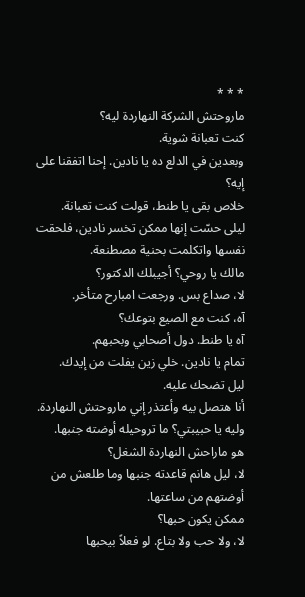* * *
ماروحتش الشركة النهاردة ليه؟
كنت تعبانة شوية.
وبعدين في الدلع ده يا نادين. إحنا اتفقنا على إيه؟
خلاص بقى يا طنط، قولت كنت تعبانة.
ليلى حسّت إنها ممكن تخسر نادين، فلحقت نفسها واتكلمت بحنية مصطنعة.
مالك يا روحي؟ أجيبلك الدكتور؟
لا، صداع بس. ورجعت امبارح متأخر.
آه، كنت مع الصيع بتوعك؟
آه يا طنط. دول أصحابي وبحبهم.
تمام يا نادين. خلي زين يفلت من إيدك.
ليل تضحك عليه.
أنا هتصل بيه وأعتذر إني ماروحتش النهاردة.
وليه يا حبيبتي؟ ما تروحيله أوضته جنبها.
هو ماراحش النهاردة الشغل؟
لا، ليل هانم قاعدته جنبها وما طلعش من أوضتهم من ساعتها.
ممكن يكون حبها؟
لا، ولا حب ولا بتاع. لو فعلاً بيحبها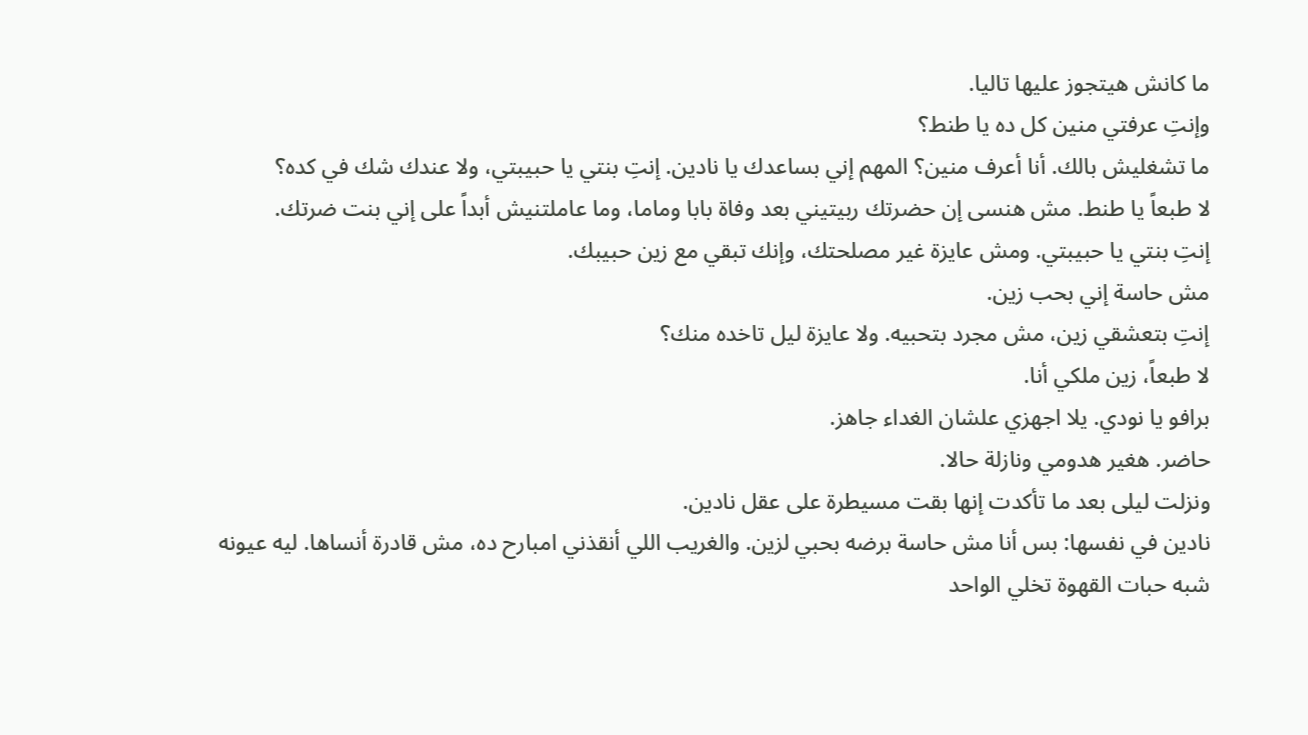ما كانش هيتجوز عليها تاليا.
وإنتِ عرفتي منين كل ده يا طنط؟
ما تشغليش بالك. أنا أعرف منين؟ المهم إني بساعدك يا نادين. إنتِ بنتي يا حبيبتي، ولا عندك شك في كده؟
لا طبعاً يا طنط. مش هنسى إن حضرتك ربيتيني بعد وفاة بابا وماما، وما عاملتنيش أبداً على إني بنت ضرتك.
إنتِ بنتي يا حبيبتي. ومش عايزة غير مصلحتك، وإنك تبقي مع زين حبيبك.
مش حاسة إني بحب زين.
إنتِ بتعشقي زين، مش مجرد بتحبيه. ولا عايزة ليل تاخده منك؟
لا طبعاً، زين ملكي أنا.
برافو يا نودي. يلا اجهزي علشان الغداء جاهز.
حاضر. هغير هدومي ونازلة حالا.
ونزلت ليلى بعد ما تأكدت إنها بقت مسيطرة على عقل نادين.
نادين في نفسها: بس أنا مش حاسة برضه بحبي لزين. والغريب اللي أنقذني امبارح ده، مش قادرة أنساها. ليه عيونه شبه حبات القهوة تخلي الواحد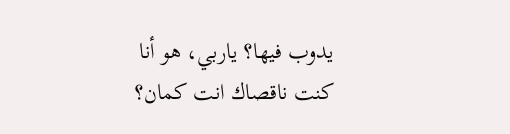يدوب فيها؟ ياربي، هو أنا كنت ناقصاك انت كمان؟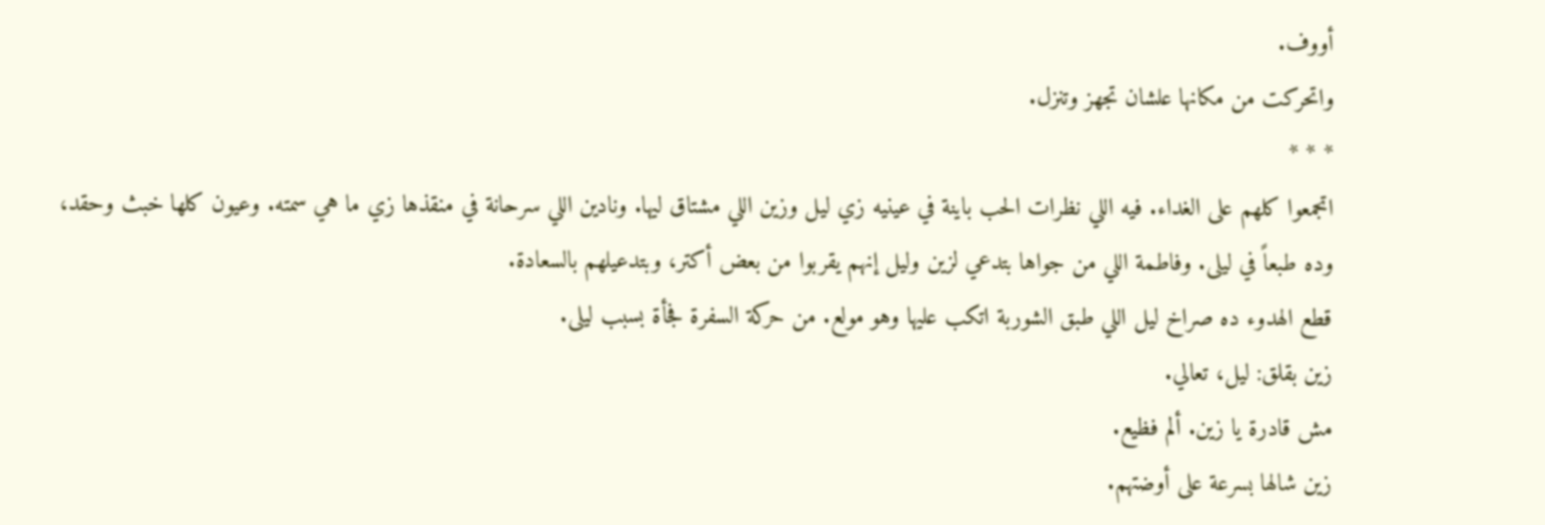أووف.
واتحركت من مكانها علشان تجهز وتنزل.
* * *
اتجمعوا كلهم على الغداء. فيه اللي نظرات الحب باينة في عينيه زي ليل وزين اللي مشتاق ليها. ونادين اللي سرحانة في منقذها زي ما هي سمته. وعيون كلها خبث وحقد، وده طبعاً في ليلى. وفاطمة اللي من جواها بتدعي لزين وليل إنهم يقربوا من بعض أكتر، وبتدعيلهم بالسعادة.
قطع الهدوء ده صراخ ليل اللي طبق الشوربة اتكب عليها وهو مولع. من حركة السفرة فجأة بسبب ليلى.
زين بقلق: ليل، تعالي.
مش قادرة يا زين. ألم فظيع.
زين شالها بسرعة على أوضتهم.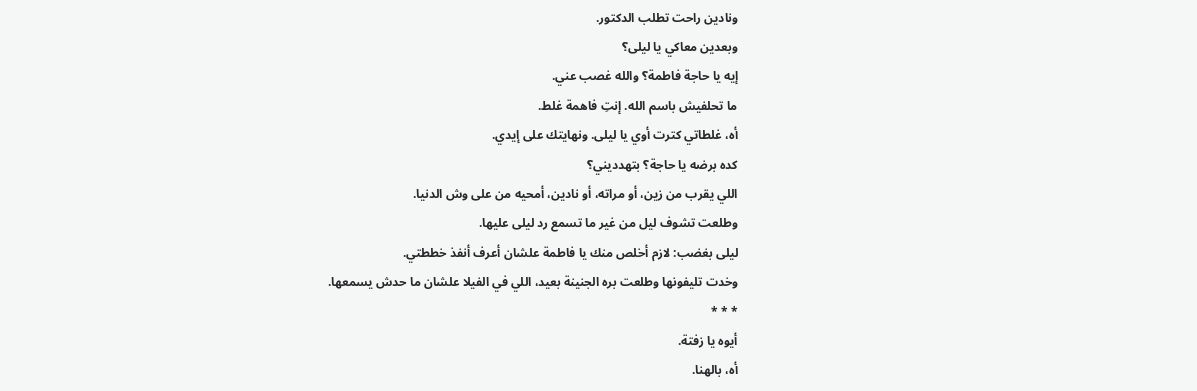ونادين راحت تطلب الدكتور.
وبعدين معاكي يا ليلى؟
إيه يا حاجة فاطمة؟ والله غصب عني.
ما تحلفيش باسم الله. إنتِ فاهمة غلط.
أه، غلطاتي كترت أوي يا ليلى. ونهايتك على إيدي.
كده برضه يا حاجة؟ بتهدديني؟
اللي يقرب من زين، أو مراته، أو نادين، أمحيه من على وش الدنيا.
وطلعت تشوف ليل من غير ما تسمع رد ليلى عليها.
ليلى بغضب: لازم أخلص منك يا فاطمة علشان أعرف أنفذ خططتي.
وخدت تليفونها وطلعت بره الجنينة بعيد، اللي في الفيلا علشان ما حدش يسمعها.
* * *
أيوه يا زفتة.
أه، بالهنا.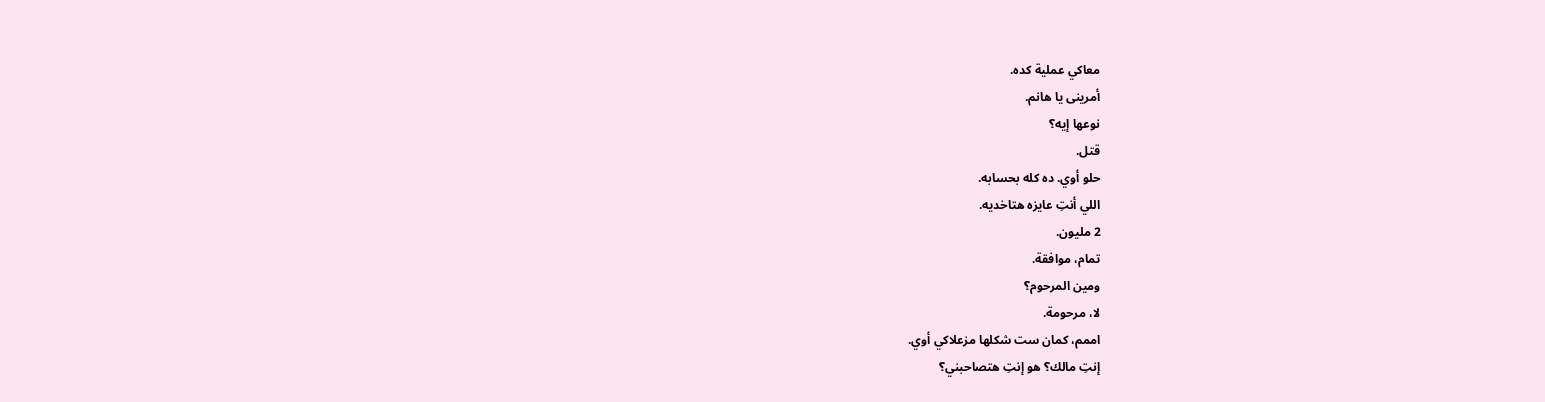معاكي عملية كده.
أمرينى يا هانم.
نوعها إيه؟
قتل.
حلو أوي. ده كله بحسابه.
اللي أنتِ عايزه هتاخديه.
2 مليون.
تمام، موافقة.
ومين المرحوم؟
لا، مرحومة.
اممم، كمان ست شكلها مزعلاكي أوي.
إنتِ مالك؟ هو إنتِ هتصاحبني؟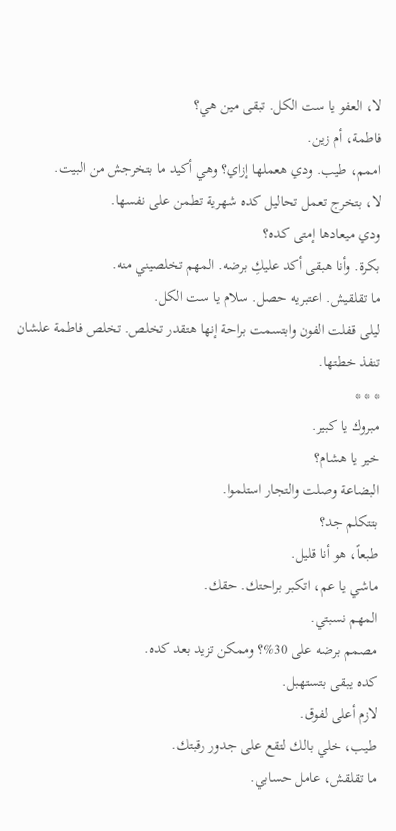لا، العفو يا ست الكل. تبقى مين هي؟
فاطمة، أم زين.
اممم، طيب. ودي هعملها إزاي؟ وهي أكيد ما بتخرجش من البيت.
لا، بتخرج تعمل تحاليل كده شهرية تطمن على نفسها.
ودي ميعادها إمتى كده؟
بكرة. وأنا هبقى أكد عليكِ برضه. المهم تخلصيني منه.
ما تقلقيش. اعتبريه حصل. سلام يا ست الكل.
ليلى قفلت الفون وابتسمت براحة إنها هتقدر تخلص. تخلص فاطمة علشان تنفذ خطتها.
* * *
مبروك يا كبير.
خير يا هشام؟
البضاعة وصلت والتجار استلموا.
بتتكلم جد؟
طبعاً، هو أنا قليل.
ماشي يا عم، اتكبر براحتك. حقك.
المهم نسبتي.
مصمم برضه على 30%؟ وممكن تزيد بعد كده.
كده يبقى بتستهبل.
لازم أعلى لفوق.
طيب، خلي بالك لتقع على جدور رقبتك.
ما تقلقش، عامل حسابي.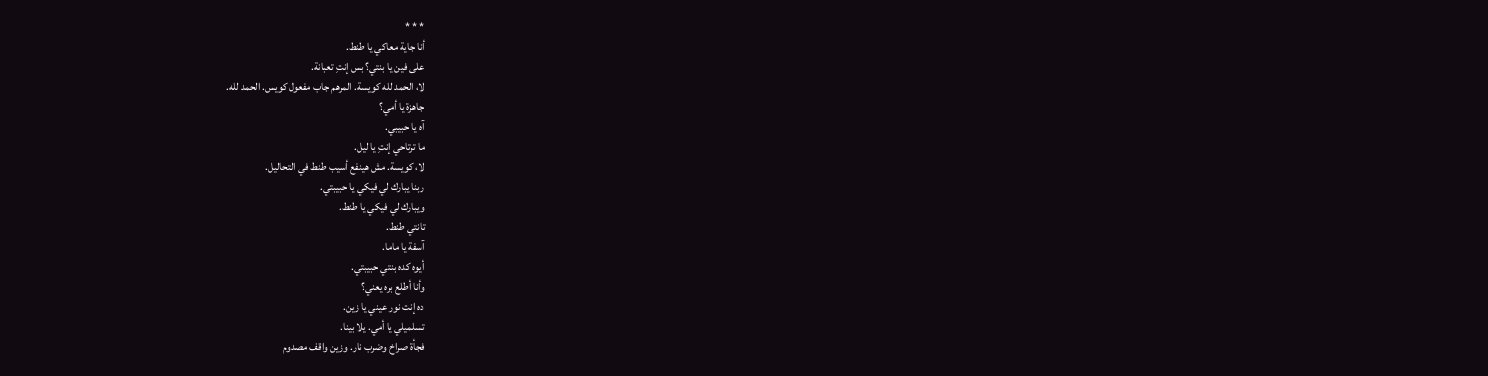* * *
أنا جاية معاكي يا طنط.
على فين يا بنتي؟ بس إنتِ تعبانة.
لا، الحمد لله كويسة. المرهم جاب مفعول كويس. الحمد لله.
جاهزة يا أمي؟
آه يا حبيبي.
ما ترتاحي إنتِ يا ليل.
لا، كويسة. مش هينفع أسيب طنط في التحاليل.
ربنا يبارك لي فيكي يا حبيبتي.
ويبارك لي فيكي يا طنط.
تانتي طنط.
آسفة يا ماما.
أيوه كده بنتي حبيبتي.
وأنا أطلع بره يعني؟
ده إنت نور عيني يا زين.
تسلميلي يا أمي. يلا بينا.
فجأة صراخ وضرب نار. وزين واقف مصدوم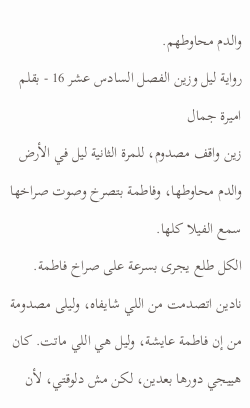والدم محاوطهم.
رواية ليل وزين الفصل السادس عشر 16 - بقلم اميرة جمال
زين واقف مصدوم، للمرة الثانية ليل في الأرض والدم محاوطها، وفاطمة بتصرخ وصوت صراخها سمع الفيلا كلها.
الكل طلع يجرى بسرعة على صراخ فاطمة.
نادين اتصدمت من اللي شايفاه، وليلى مصدومة من إن فاطمة عايشة، وليل هي اللي ماتت. كان هييجي دورها بعدين، لكن مش دلوقتي، لأن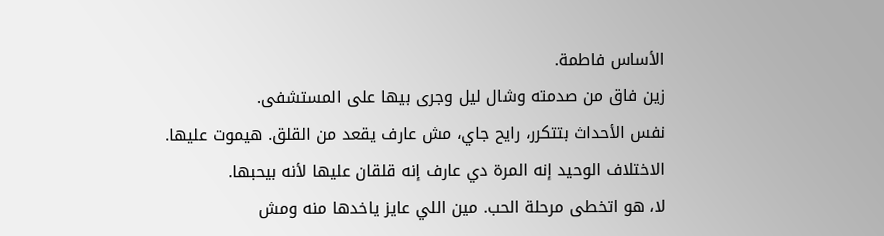الأساس فاطمة.
زين فاق من صدمته وشال ليل وجرى بيها على المستشفى.
نفس الأحداث بتتكرر، رايح جاي، مش عارف يقعد من القلق. هيموت عليها.
الاختلاف الوحيد إنه المرة دي عارف إنه قلقان عليها لأنه بيحبها.
لا، هو اتخطى مرحلة الحب. مين اللي عايز ياخدها منه ومش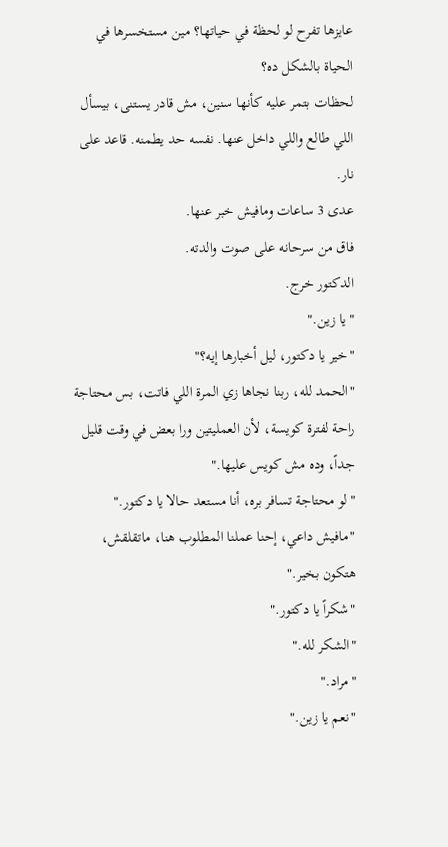عايزها تفرح لو لحظة في حياتها؟ مين مستخسرها في الحياة بالشكل ده؟
لحظات بتمر عليه كأنها سنين، مش قادر يستنى، بيسأل اللي طالع واللي داخل عنها. نفسه حد يطمنه. قاعد على نار.
عدى 3 ساعات ومافيش خبر عنها.
فاق من سرحانه على صوت والدته.
الدكتور خرج.
"يا زين."
"خير يا دكتور، ليل أخبارها إيه؟"
"الحمد لله، ربنا نجاها زي المرة اللي فاتت، بس محتاجة راحة لفترة كويسة، لأن العمليتين ورا بعض في وقت قليل جداً، وده مش كويس عليها."
"لو محتاجة تسافر بره، أنا مستعد حالا يا دكتور."
"مافيش داعي، إحنا عملنا المطلوب هنا، ماتقلقش، هتكون بخير."
"شكراً يا دكتور."
"الشكر لله."
"مراد."
"نعم يا زين."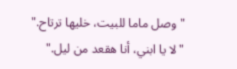"وصل ماما للبيت، خليها ترتاح."
"لا يا ابني، أنا هقعد من ليل."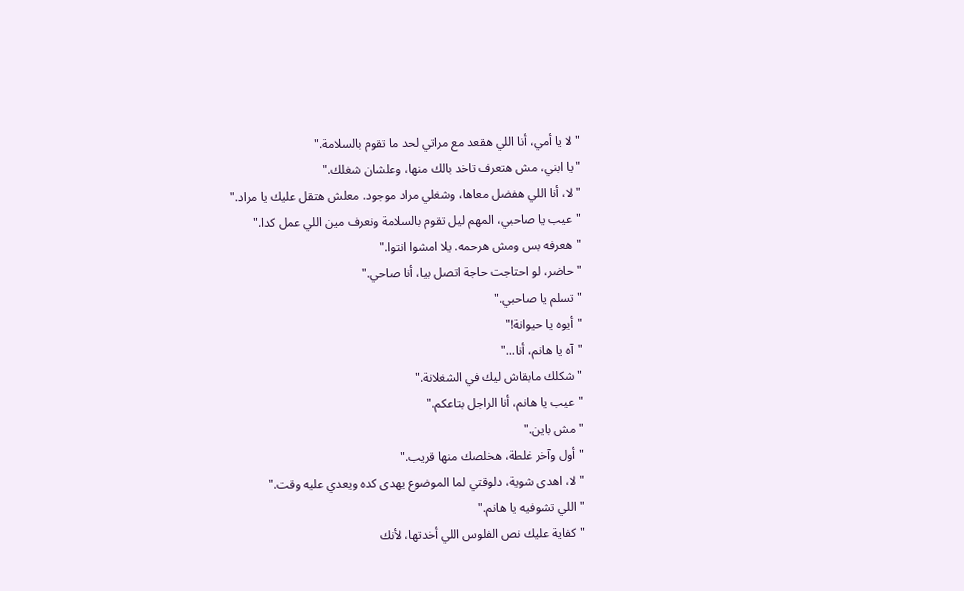"لا يا أمي، أنا اللي هقعد مع مراتي لحد ما تقوم بالسلامة."
"يا ابني، مش هتعرف تاخد بالك منها، وعلشان شغلك."
"لا، أنا اللي هفضل معاها، وشغلي مراد موجود. معلش هتقل عليك يا مراد."
"عيب يا صاحبي، المهم ليل تقوم بالسلامة ونعرف مين اللي عمل كدا."
"هعرفه بس ومش هرحمه. يلا امشوا انتوا."
"حاضر، لو احتاجت حاجة اتصل بيا، أنا صاحي."
"تسلم يا صاحبي."
"أيوه يا حيوانة!"
"آه يا هانم، أنا..."
"شكلك مابقاش ليك في الشغلانة."
"عيب يا هانم، أنا الراجل بتاعكم."
"مش باين."
"أول وآخر غلطة، هخلصك منها قريب."
"لا، اهدى شوية، دلوقتي لما الموضوع يهدى كده ويعدي عليه وقت."
"اللي تشوفيه يا هانم."
"كفاية عليك نص الفلوس اللي أخدتها، لأنك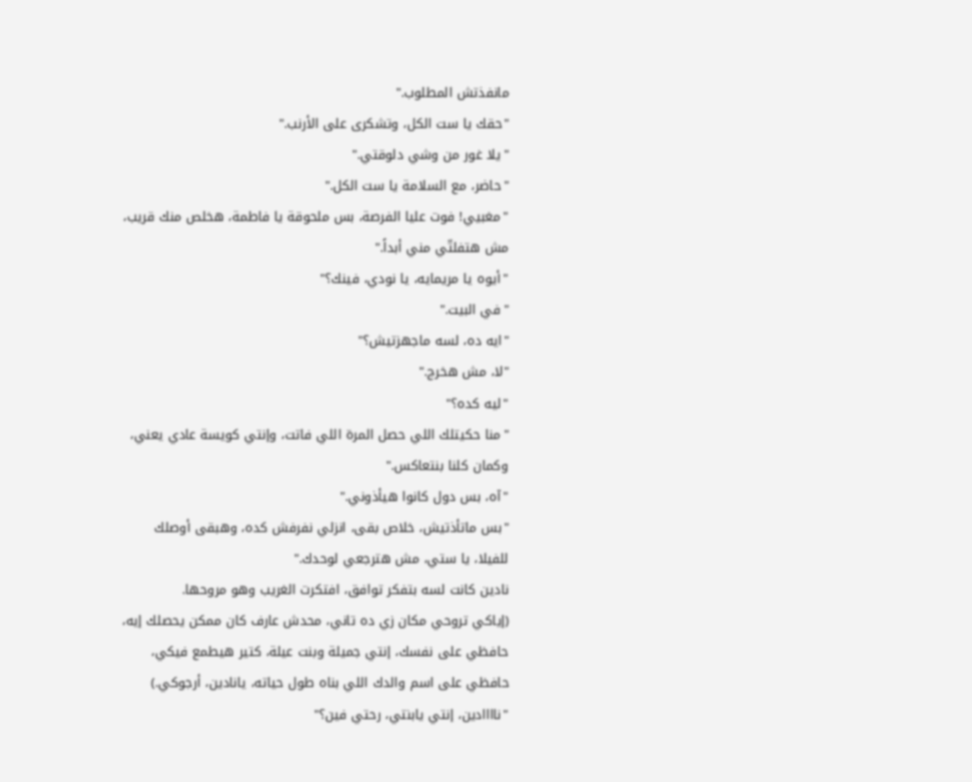مانفذتش المطلوب."
"حقك يا ست الكل، وتشكرى على الأرنب."
"يلا غور من وشي دلوقتي."
"حاضر، مع السلامة يا ست الكل."
"مغبيي! فوت عليا الفرصة، بس ملحوقة يا فاطمة، هخلص منك قريب، مش هتفلتّي مني أبداً."
"أيوه يا مريمايه، يا نودي، فينك؟"
"في البيت."
"ايه ده، لسه ماجهزتيش؟"
"لا، مش هخرج."
"ليه كده؟"
"منا حكيتلك اللي حصل المرة اللي فاتت، وإنتي كويسة عادي يعني، وكمان كلنا بنتعاكس."
"آه، بس دول كانوا هيأذوني."
"بس ماتأذتيش، خلاص بقى، انزلي نفرفش كده، وهبقى أوصلك للفيلا، يا ستي، مش هترجعي لوحدك."
نادين كانت لسه بتفكر توافق، افتكرت الغريب وهو مروحها.
(إياكي تروحي مكان زي ده تاني، محدش عارف كان ممكن يحصلك إيه، حافظي على نفسك، إنتي جميلة وبنت عيلة، كتير هيطمع فيكي، حافظي على اسم والدك اللي بناه طول حياته، يانادين، أرجوكي.)
"ناااادين، إنتي يابنتي، رحتي فين؟"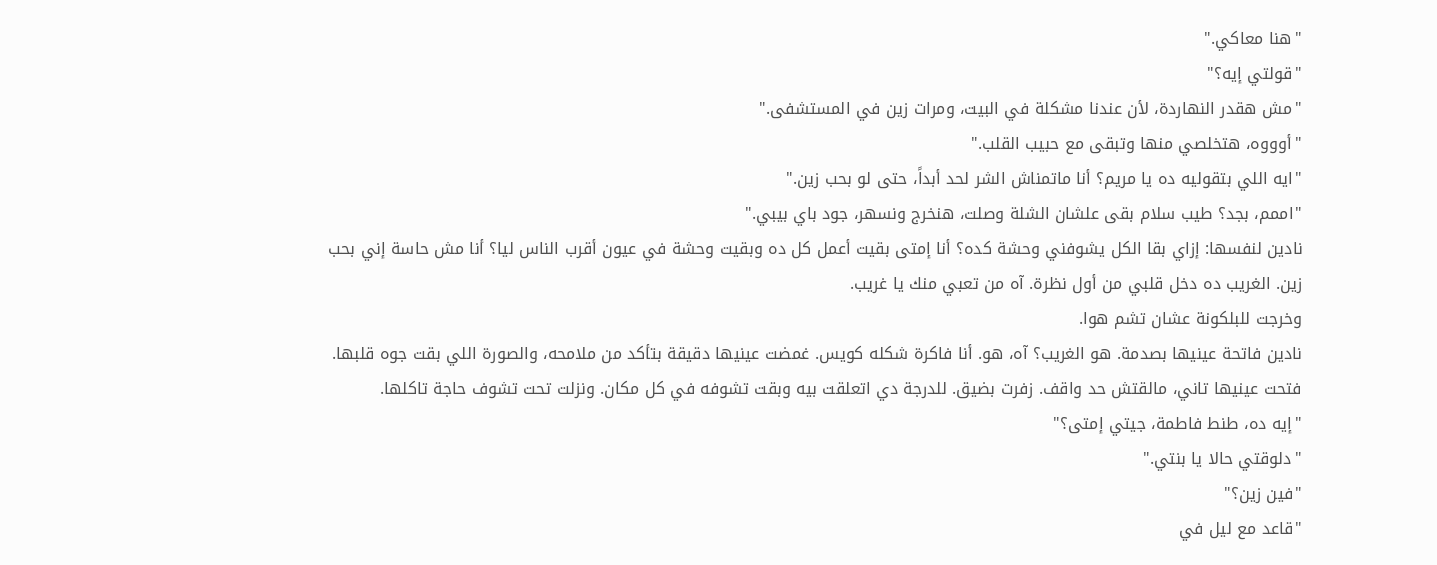"هنا معاكي."
"قولتي إيه؟"
"مش هقدر النهاردة، لأن عندنا مشكلة في البيت، ومرات زين في المستشفى."
"أوووه، هتخلصي منها وتبقى مع حبيب القلب."
"ايه اللي بتقوليه ده يا مريم؟ أنا ماتمناش الشر لحد أبداً، حتى لو بحب زين."
"اممم، بجد؟ طيب سلام بقى علشان الشلة وصلت، هنخرج ونسهر، جود باي بيبي."
نادين لنفسها: إزاي بقا الكل يشوفني وحشة كده؟ أنا إمتى بقيت أعمل كل ده وبقيت وحشة في عيون أقرب الناس ليا؟ أنا مش حاسة إني بحب زين. الغريب ده دخل قلبي من أول نظرة. آه من تعبي منك يا غريب.
وخرجت للبلكونة عشان تشم هوا.
نادين فاتحة عينيها بصدمة. هو الغريب؟ آه، هو. أنا فاكرة شكله كويس. غمضت عينيها دقيقة بتأكد من ملامحه، والصورة اللي بقت جوه قلبها. فتحت عينيها تاني، مالقتش حد واقف. زفرت بضيق. للدرجة دي اتعلقت بيه وبقت تشوفه في كل مكان. ونزلت تحت تشوف حاجة تاكلها.
"إيه ده، طنط فاطمة، جيتي إمتى؟"
"دلوقتي حالا يا بنتي."
"فين زين؟"
"قاعد مع ليل في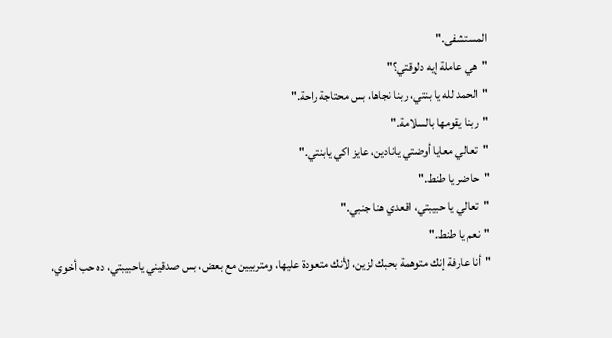المستشفى."
"هي عاملة إيه دلوقتي؟"
"الحمد لله يا بنتي، ربنا نجاها، بس محتاجة راحة."
"ربنا يقومها بالسلامة."
"تعالي معايا أوضتي يانادين، عايز اكي يابنتي."
"حاضر يا طنط."
"تعالي يا حبيبتي، اقعدي هنا جنبي."
"نعم يا طنط."
"أنا عارفة إنك متوهمة بحبك لزين، لأنك متعودة عليها، ومتربيين مع بعض، بس صدقيني ياحبيبتي، ده حب أخوي،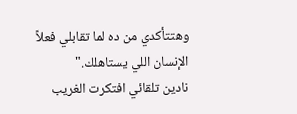وهتتأكدي من ده لما تقابلي فعلاً الإنسان اللي يستاهلك."
نادين تلقائي افتكرت الغريب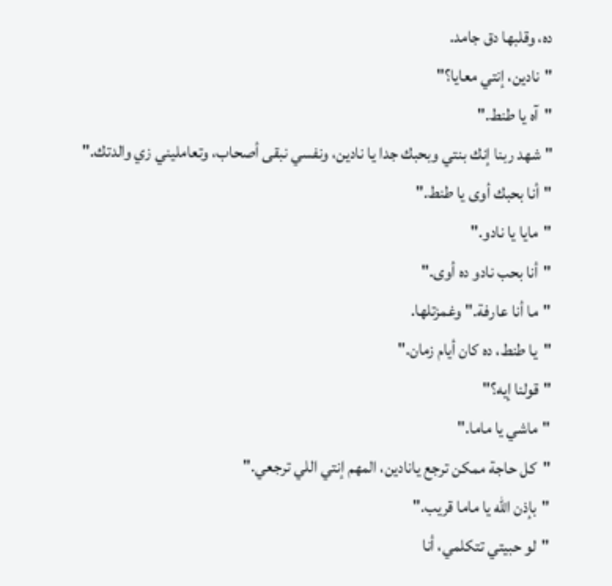ده، وقلبها دق جامد.
"نادين، إنتي معايا؟"
"آه يا طنط."
"شهد ربنا إنك بنتي وبحبك جدا يا نادين، ونفسي نبقى أصحاب، وتعامليني زي والدتك."
"أنا بحبك أوى يا طنط."
"مايا يا نادو."
"أنا بحب نادو ده أوى."
"ما أنا عارفة." وغمزتلها.
"يا طنط، ده كان أيام زمان."
"قولنا إيه؟"
"ماشي يا ماما."
"كل حاجة ممكن ترجع يانادين، المهم إنتي اللي ترجعي."
"بإذن الله يا ماما قريب."
"لو حبيتي تتكلمي، أنا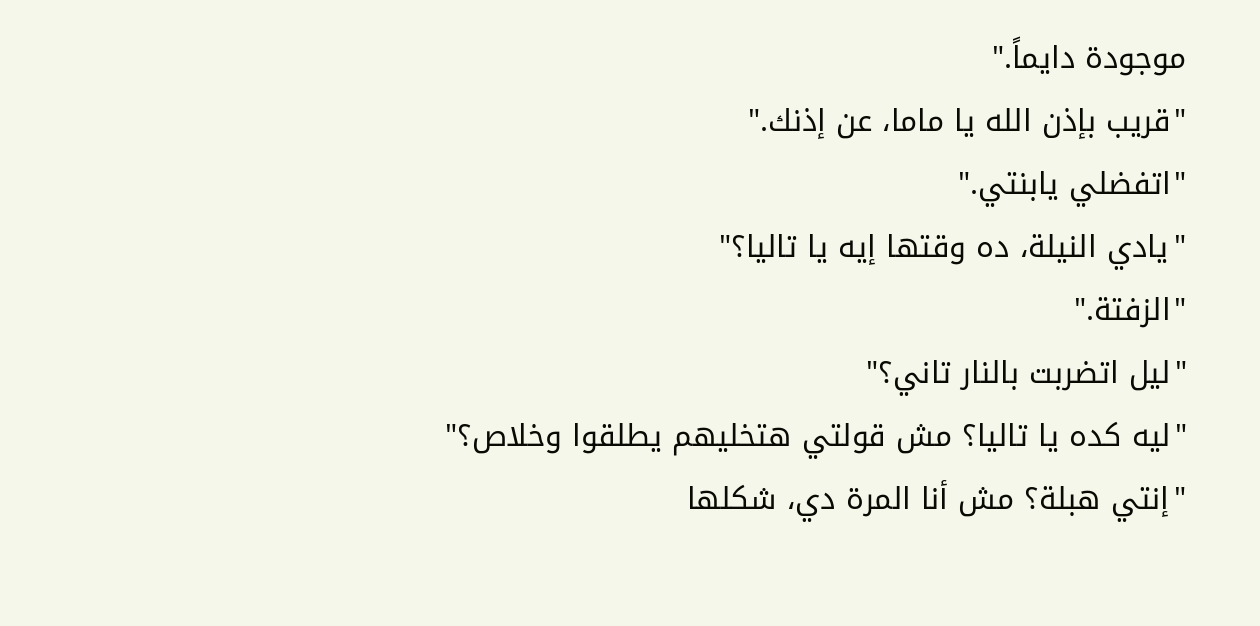موجودة دايماً."
"قريب بإذن الله يا ماما، عن إذنك."
"اتفضلي يابنتي."
"يادي النيلة، ده وقتها إيه يا تاليا؟"
"الزفتة."
"ليل اتضربت بالنار تاني؟"
"ليه كده يا تاليا؟ مش قولتي هتخليهم يطلقوا وخلاص؟"
"إنتي هبلة؟ مش أنا المرة دي، شكلها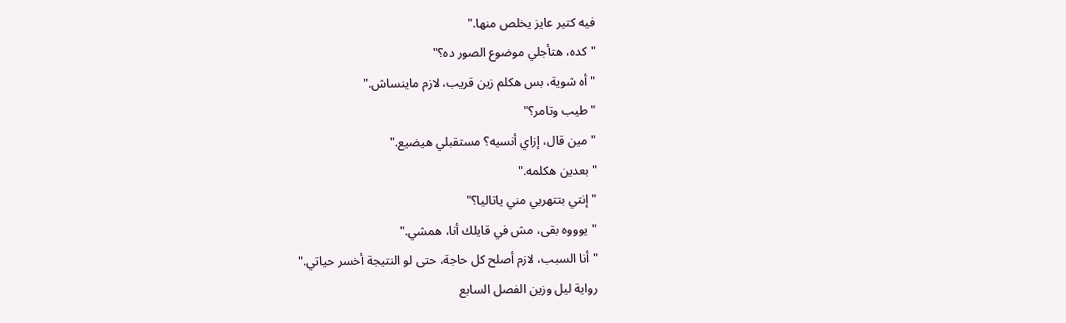فيه كتير عايز يخلص منها."
"كده، هتأجلي موضوع الصور ده؟"
"أه شوية، بس هكلم زين قريب، لازم ماينساش."
"طيب وتامر؟"
"مين قال، إزاي أنسيه؟ مستقبلي هيضيع."
"بعدين هكلمه."
"إنتي بتتهربي مني ياتاليا؟"
"يوووه بقى، مش في قايلك أنا، همشي."
"أنا السبب، لازم أصلح كل حاجة، حتى لو النتيجة أخسر حياتي."
رواية ليل وزين الفصل السابع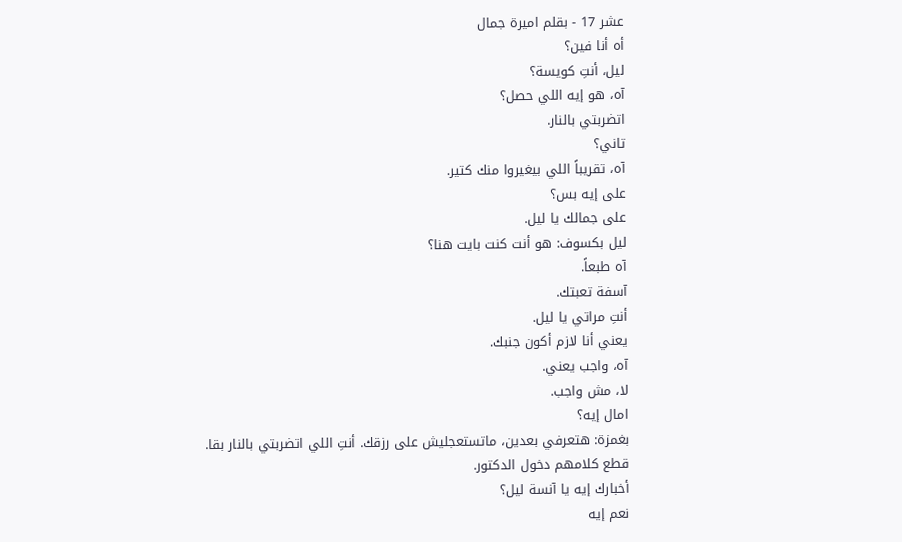عشر 17 - بقلم اميرة جمال
أه أنا فين؟
ليل، أنتِ كويسة؟
آه، هو إيه اللي حصل؟
اتضربتي بالنار.
تاني؟
آه، تقريباً اللي بيغيروا منك كتير.
على إيه بس؟
على جمالك يا ليل.
ليل بكسوف: هو أنت كنت بايت هنا؟
آه طبعاً.
آسفة تعبتك.
أنتِ مراتي يا ليل.
يعني أنا لازم أكون جنبك.
آه، واجب يعني.
لا، مش واجب.
امال إيه؟
بغمزة: هتعرفي بعدين، ماتستعجليش على رزقك. أنتِ اللي اتضربتي بالنار بقا.
قطع كلامهم دخول الدكتور.
أخبارك إيه يا آنسة ليل؟
نعم إيه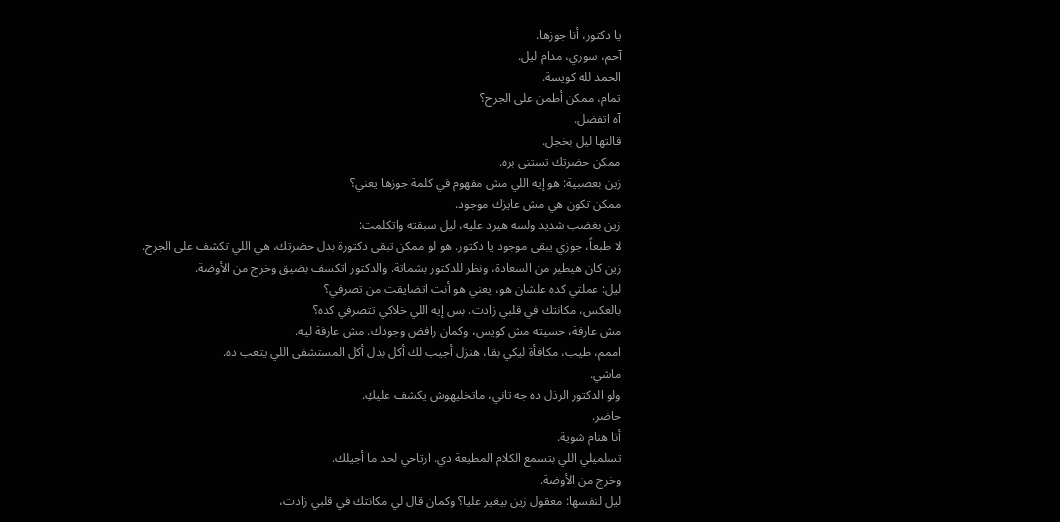يا دكتور، أنا جوزها.
آحم، سوري، مدام ليل.
الحمد لله كويسة.
تمام، ممكن أطمن على الجرح؟
آه اتفضل.
قالتها ليل بخجل.
ممكن حضرتك تستنى بره.
زين بعصبية: هو إيه اللي مش مفهوم في كلمة جوزها يعني؟
ممكن تكون هي مش عايزك موجود.
زين بغضب شديد ولسه هيرد عليه، ليل سبقته واتكلمت:
لا طبعاً، جوزي يبقى موجود يا دكتور. هو لو ممكن تبقى دكتورة بدل حضرتك، هي اللي تكشف على الجرح.
زين كان هيطير من السعادة، ونظر للدكتور بشماتة. والدكتور اتكسف بضيق وخرج من الأوضة.
ليل: عملتي كده علشان هو، يعني هو أنت اتضايقت من تصرفي؟
بالعكس، مكانتك في قلبي زادت. بس إيه اللي خلاكي تتصرفي كده؟
مش عارفة، حسيته مش كويس، وكمان رافض وجودك. مش عارفة ليه.
اممم، طيب، مكافأة ليكي بقا، هنزل أجيب لك أكل بدل أكل المستشفى اللي يتعب ده.
ماشي.
ولو الدكتور الرذل ده جه تاني، ماتخليهوش يكشف عليكِ.
حاضر.
أنا هنام شوية.
تسلميلي اللي بتسمع الكلام المطيعة دي. ارتاحي لحد ما أجيلك.
وخرج من الأوضة.
ليل لنفسها: معقول زين بيغير عليا؟ وكمان قال لي مكانتك في قلبي زادت،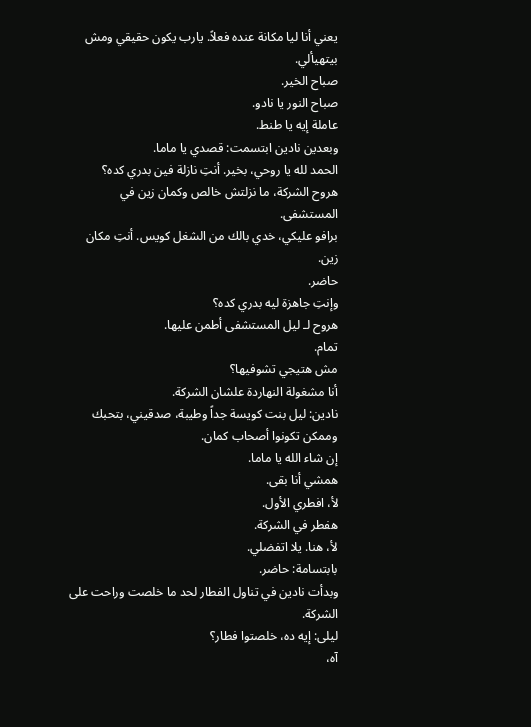يعني أنا ليا مكانة عنده فعلاً. يارب يكون حقيقي ومش بيتهيألي.
صباح الخير.
صباح النور يا نادو.
عاملة إيه يا طنط.
وبعدين نادين ابتسمت: قصدي يا ماما.
الحمد لله يا روحي، بخير. أنتِ نازلة فين بدري كده؟
هروح الشركة، ما نزلتش خالص وكمان زين في المستشفى.
برافو عليكي، خدي بالك من الشغل كويس. أنتِ مكان زين.
حاضر.
وإنتِ جاهزة ليه بدري كده؟
هروح لـ ليل المستشفى أطمن عليها.
تمام.
مش هتيجي تشوفيها؟
أنا مشغولة النهاردة علشان الشركة.
نادين: ليل بنت كويسة جداً وطيبة، صدقيني، بتحبك وممكن تكونوا أصحاب كمان.
إن شاء الله يا ماما.
همشي أنا بقى.
لأ، افطري الأول.
هفطر في الشركة.
لأ، هنا. يلا اتفضلي.
بابتسامة: حاضر.
وبدأت نادين في تناول الفطار لحد ما خلصت وراحت على الشركة.
ليلى: إيه ده، خلصتوا فطار؟
آه،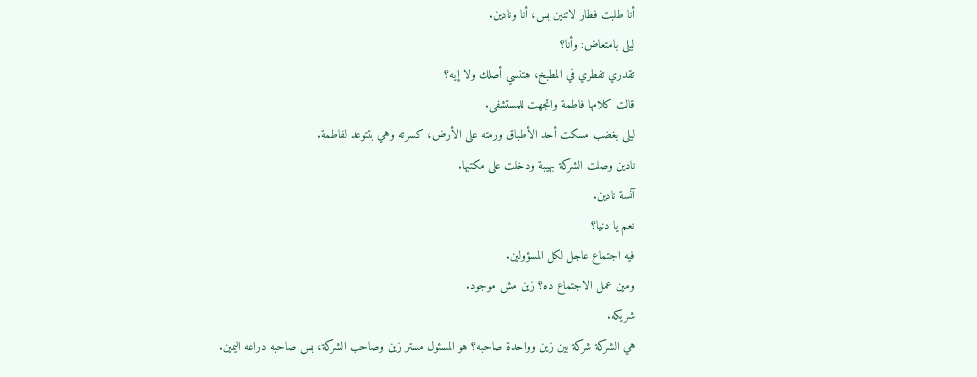أنا طلبت فطار لاتنين بس، أنا ونادين.
ليلى بامتعاض: وأنا؟
تقدري تفطري في المطبخ، هتنسي أصلك ولا إيه؟
قالت كلامها فاطمة واتجهت للمستشفى.
ليلى بغضب مسكت أحد الأطباق ورمته على الأرض، كسرته وهي بتتوعد لفاطمة.
نادين وصلت الشركة بهيبة ودخلت على مكتبها.
آنسة نادين.
نعم يا دنيا؟
فيه اجتماع عاجل لكل المسؤولين.
ومين عمل الاجتماع ده؟ زين مش موجود.
شريكه.
هي الشركة شركة بين زين وواحدة صاحبه؟ هو المسئول مستر زين وصاحب الشركة، بس صاحبه دراعه اليمين.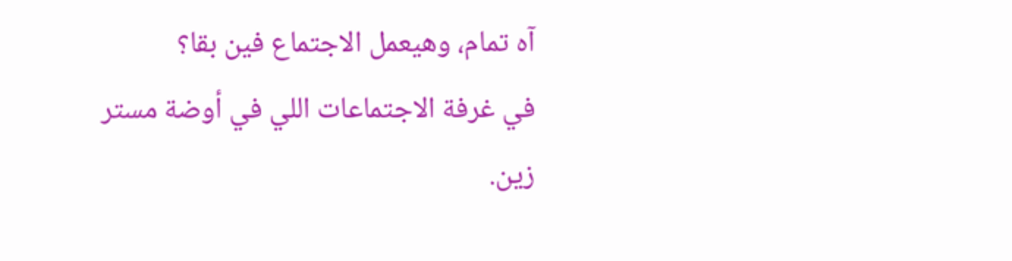آه تمام، وهيعمل الاجتماع فين بقا؟
في غرفة الاجتماعات اللي في أوضة مستر زين.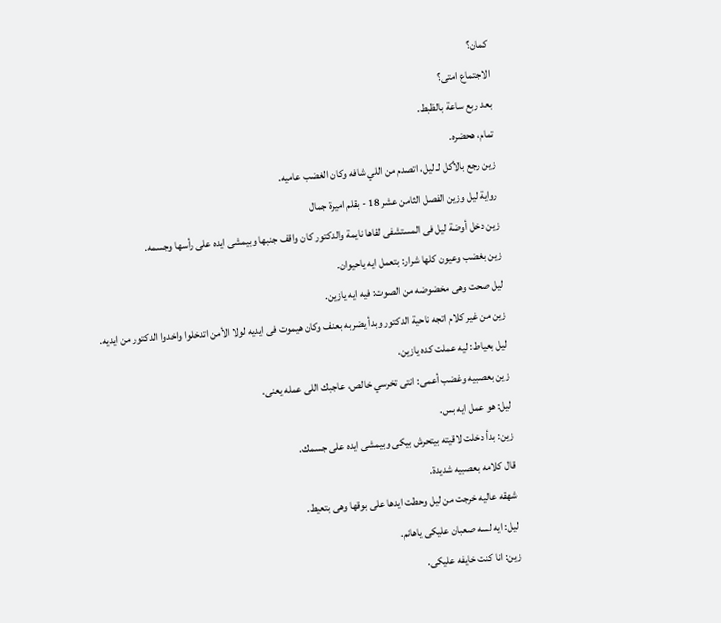كمان؟
الاجتماع امتى؟
بعد ربع ساعة بالظبط.
تمام، هحضره.
زين رجع بالأكل لـ ليل، اتصدم من اللي شافه وكان الغضب عاميه.
رواية ليل وزين الفصل الثامن عشر 18 - بقلم اميرة جمال
زين دخل أوضة ليل فى المستشفى لقاها نايمة والدكتور كان واقف جنبها وبيمشى ايده على رأسها وجسمه.
زين بغضب وعيون كلها شرار: بتعمل ايه ياحيوان.
ليل صحت وهى مخضوضه من الصوت: فيه ايه يازين.
زين من غير كلام اتجه ناحية الدكتور وبدأ يضربه بعنف وكان هيموت فى ايديه لولا الأمن اتدخلوا واخدوا الدكتور من ايديه.
ليل بعياط: ليه عملت كده يازين.
زين بعصبيه وغضب أعمى: انتى تخرسي خالص، عاجبك اللى عمله يعنى.
ليل: هو عمل ايه بس.
زين: بدأ دخلت لاقيته بيتحرش بيكى وبيمشى ايده على جسمك.
قال كلامه بعصبيه شديدة.
شهقه عاليه خرجت من ليل وحطت ايدها على بوقها وهى بتعيط.
ليل: ايه لسه صعبان عليكى ياهانم.
زين: انا كنت خايفه عليكى.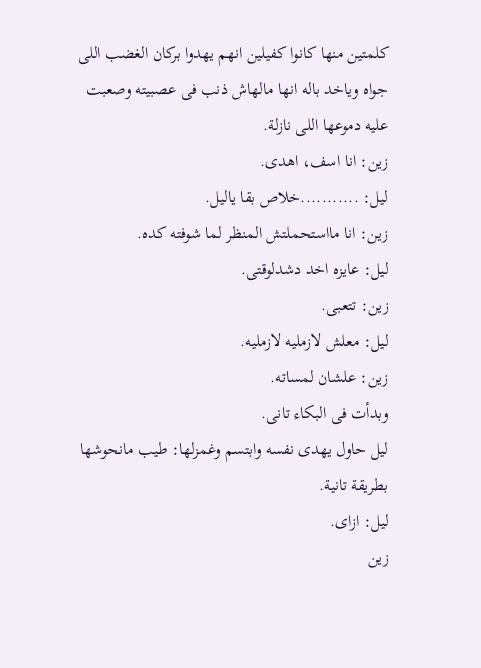كلمتين منها كانوا كفيلين انهم يهدوا بركان الغضب اللى جواه وياخد باله انها مالهاش ذنب فى عصبيته وصعبت عليه دموعها اللى نازلة.
زين: انا اسف، اهدى.
ليل: ...........خلاص بقا ياليل.
زين: انا مااستحملتش المنظر لما شوفته كده.
ليل: عايزه اخد دشدلوقتى.
زين: تتعبى.
ليل: معلش لازمليه لازمليه.
زين: علشان لمساته.
وبدأت فى البكاء تانى.
ليل حاول يهدى نفسه وابتسم وغمزلها: طيب مانحوشها بطريقة تانية.
ليل: ازاى.
زين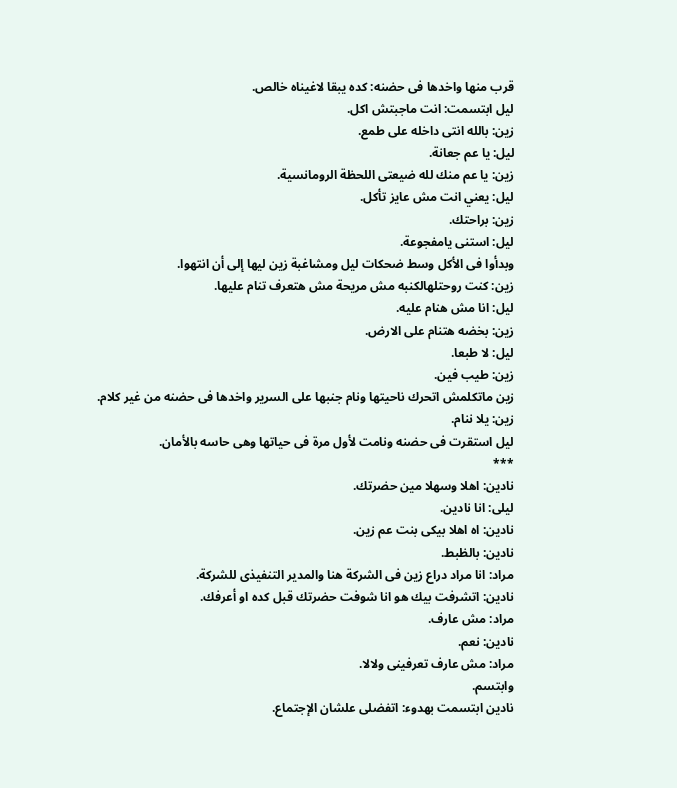قرب منها واخدها فى حضنه: كده يبقا لاغيناه خالص.
ليل ابتسمت: انت ماجبتش اكل.
زين: بالله انتى داخله على طمع.
ليل: يا عم جعانة.
زين: يا عم منك لله ضيعتى اللحظة الرومانسية.
ليل: يعني انت مش عايز تأكل.
زين: براحتك.
ليل: استنى يامفجوعة.
وبدأوا فى الأكل وسط ضحكات ليل ومشاغبة زين ليها إلى أن انتهوا.
زين: كنت روحتلهالكنبه مش مريحة مش هتعرف تنام عليها.
ليل: انا مش هنام عليه.
زين: بخضه هتنام على الارض.
ليل: لا طبعا.
زين: طيب فين.
زين ماتكلمش اتحرك ناحيتها ونام جنبها على السرير واخدها فى حضنه من غير كلام.
زين: يلا ننام.
ليل استقرت فى حضنه ونامت لأول مرة فى حياتها وهى حاسه بالأمان.
***
نادين: اهلا وسهلا مين حضرتك.
ليلى: انا نادين.
نادين: اه اهلا بيكى بنت عم زين.
نادين: بالظبط.
مراد: انا مراد دراع زين فى الشركة هنا والمدير التنفيذى للشركة.
نادين: اتشرفت بيك هو انا شوفت حضرتك قبل كده او أعرفك.
مراد: مش عارف.
نادين: نعم.
مراد: مش عارف تعرفينى ولالا.
وابتسم.
نادين ابتسمت بهدوء: اتفضلى علشان الإجتماع.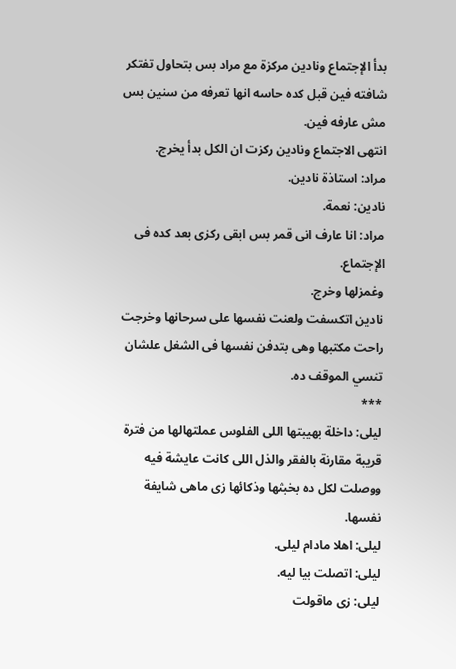بدأ الإجتماع ونادين مركزة مع مراد بس بتحاول تفتكر شافته فين قبل كده حاسه انها تعرفه من سنين بس مش عارفه فين.
انتهى الاجتماع ونادين ركزت ان الكل بدأ يخرج.
مراد: استاذة نادين.
نادين: نعمة.
مراد: انا عارف انى قمر بس ابقى ركزى بعد كده فى الإجتماع.
وغمزلها وخرج.
نادين اتكسفت ولعنت نفسها على سرحانها وخرجت راحت مكتبها وهى بتدفن نفسها فى الشغل علشان تنسي الموقف ده.
***
ليلى: داخلة بهيبتها اللى الفلوس عملتهالها من فترة قريبة مقارنة بالفقر والذل اللى كانت عايشة فيه ووصلت لكل ده بخبثها وذكائها زى ماهى شايفة نفسها.
ليلى: اهلا مادام ليلى.
ليلى: اتصلت بيا ليه.
ليلى: زى ماقولت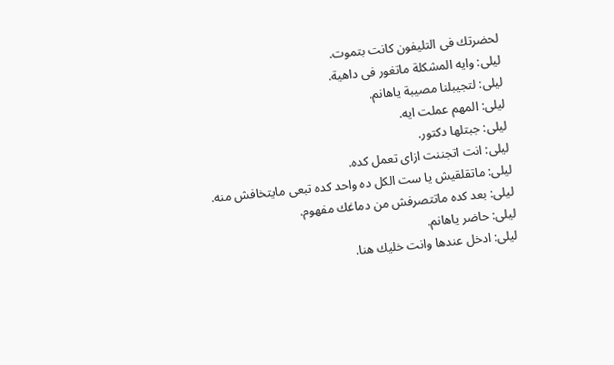لحضرتك فى التليفون كانت بتموت.
ليلى: وايه المشكلة ماتغور فى داهية.
ليلى: لتجيبلنا مصيبة ياهانم.
ليلى: المهم عملت ايه.
ليلى: جبتلها دكتور.
ليلى: انت اتجننت ازاى تعمل كده.
ليلى: ماتقلقيش يا ست الكل ده واحد كده تبعى مايتخافش منه.
ليلى: بعد كده ماتتصرفش من دماغك مفهوم.
ليلى: حاضر ياهانم.
ليلى: ادخل عندها وانت خليك هنا.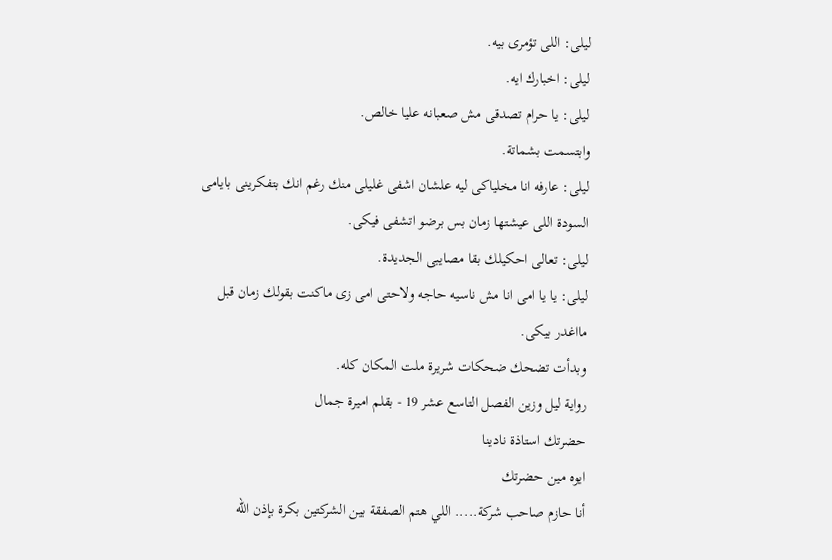ليلى: اللى تؤمرى بيه.
ليلى: اخبارك ايه.
ليلى: يا حرام تصدقى مش صعبانه عليا خالص.
وابتسمت بشماتة.
ليلى: عارفه انا مخلياكى ليه علشان اشفى غليلى منك رغم انك بتفكرينى بايامى السودة اللى عيشتها زمان بس برضو اتشفى فيكى.
ليلى: تعالى احكيلك بقا مصايبى الجديدة.
ليلى: يا يا امى انا مش ناسيه حاجه ولاحتى امى زى ماكنت بقولك زمان قبل مااغدر بيكى.
وبدأت تضحك ضحكات شريرة ملت المكان كله.
رواية ليل وزين الفصل التاسع عشر 19 - بقلم اميرة جمال
حضرتك استاذة نادينا
ايوه مين حضرتك
أنا حازم صاحب شركة..... اللي هتم الصفقة بين الشركتين بكرة بإذن الله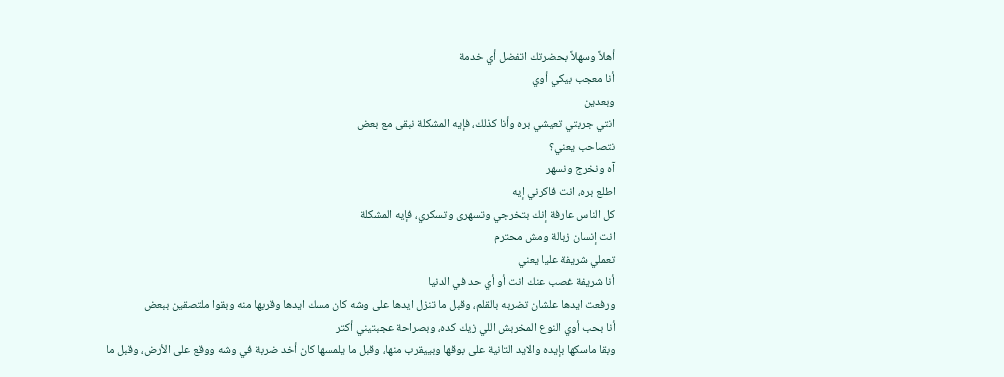أهلاً وسهلاً بحضرتك اتفضل أي خدمة
أنا معجب بيكي أوي
وبعدين
انتي جربتي تعيشي بره وأنا كذلك، فإيه المشكلة نبقى مع بعض
نتصاحب يعني؟
آه ونخرج ونسهر
اطلع بره، انت فاكرني إيه
كل الناس عارفة إنك بتخرجي وتسهرى وتسكري، فإيه المشكلة
انت إنسان زبالة ومش محترم
تعملي شريفة عليا يعني
أنا شريفة غصب عنك انت أو أي حد في الدنيا
ورفعت ايدها علشان تضربه بالقلم، وقبل ما تنزل ايدها على وشه كان مسك ايدها وقربها منه وبقوا ملتصقين ببعض
أنا بحب أوي النوع المخربش اللي زيك كده، وبصراحة عجبتيني أكتر
وبقا ماسكها بإيده والايد التانية على بوقها وبييقرب منها، وقبل ما يلمسها كان أخد ضربة في وشه ووقع على الأرض، وقبل ما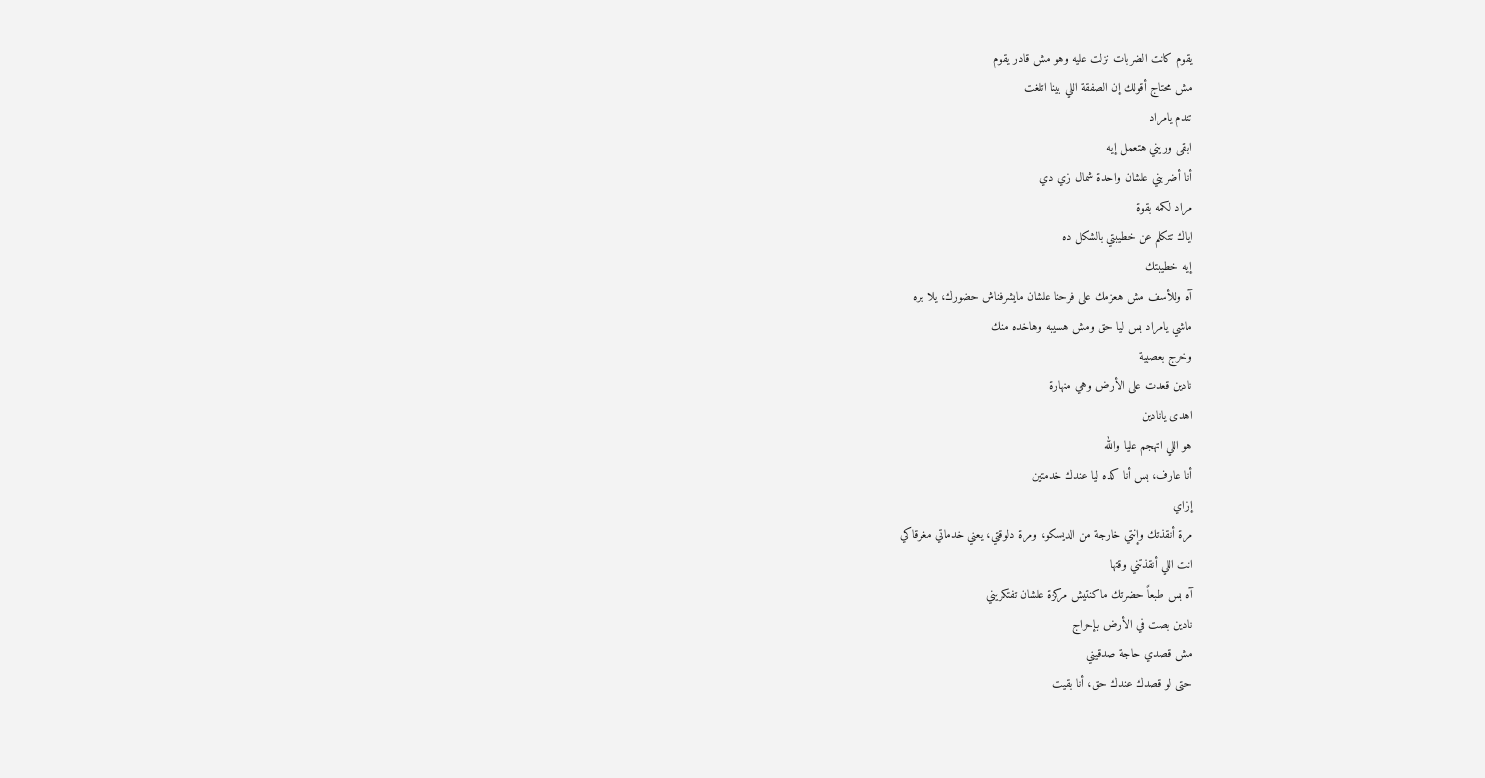يقوم كانت الضربات نزلت عليه وهو مش قادر يقوم
مش محتاج أقولك إن الصفقة اللي بينا اتلغت
تندم يامراد
ابقى وريني هتعمل إيه
أنا أضربني علشان واحدة شمال زي دي
مراد لكمه بقوة
اياك تتكلم عن خطيبتي بالشكل ده
إيه خطيبتك
آه وللأسف مش هعزمك على فرحنا علشان مايشرفناش حضورك، يلا بره
ماشي يامراد بس ليا حق ومش هسيبه وهاخده منك
وخرج بعصبية
نادين قعدت على الأرض وهي منهارة
اهدى يانادين
هو اللي اتهجم عليا والله
أنا عارف، بس أنا كده ليا عندك خدمتين
إزاي
مرة أنقذتك وإنتي خارجة من الديسكو، ومرة دلوقتي، يعني خدماتي مغرقاكي
انت اللي أنقذتني وقتها
آه بس طبعاً حضرتك ماكنتيش مركزة علشان تفتكريني
نادين بصت في الأرض بإحراج
مش قصدي حاجة صدقيني
حتى لو قصدك عندك حق، أنا بقيت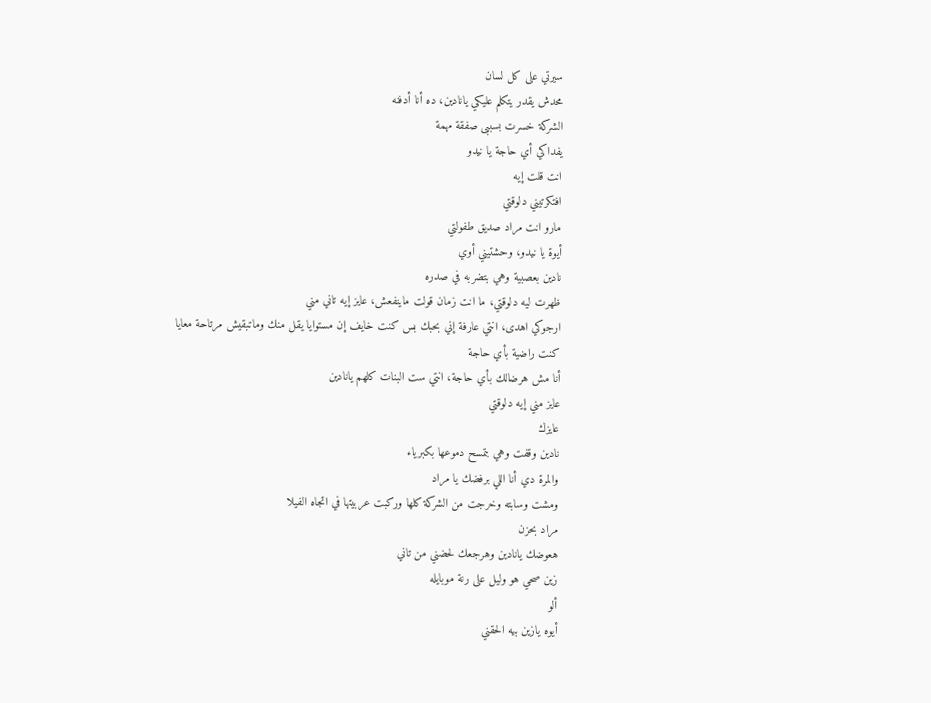سيرتي على كل لسان
محدش يقدر يتكلم عليكي يانادين، ده أنا أدفنه
الشركة خسرت بسببى صفقة مهمة
يفداكي أي حاجة يا نيدو
انت قلت إيه
افتكرتيني دلوقتي
مارو انت مراد صديق طفولتي
أيوة يا نيدو، وحشتيني أوي
نادين بعصبية وهي بتضربه في صدره
ظهرت ليه دلوقتي، ما انت زمان قولت ماينفعش، عايز إيه تاني مني
ارجوكي اهدى، انتي عارفة إني بحبك بس كنت خايف إن مستوايا يقل منك وماتبقيش مرتاحة معايا
كنت راضية بأي حاجة
أنا مش هرضالك بأي حاجة، انتي ست البنات كلهم يانادين
عايز مني إيه دلوقتي
عايزك
نادين وقفت وهي بتمسح دموعها بكبرياء
والمرة دي أنا اللي برفضك يا مراد
ومشت وسابته وخرجت من الشركة كلها وركبت عربيتها في اتجاه الفيلا
مراد بحزن
هعوضك يانادين وهرجعك لحضني من تاني
زين صحي هو وليل على رنة موبايله
ألو
أيوه يازين بيه الحقني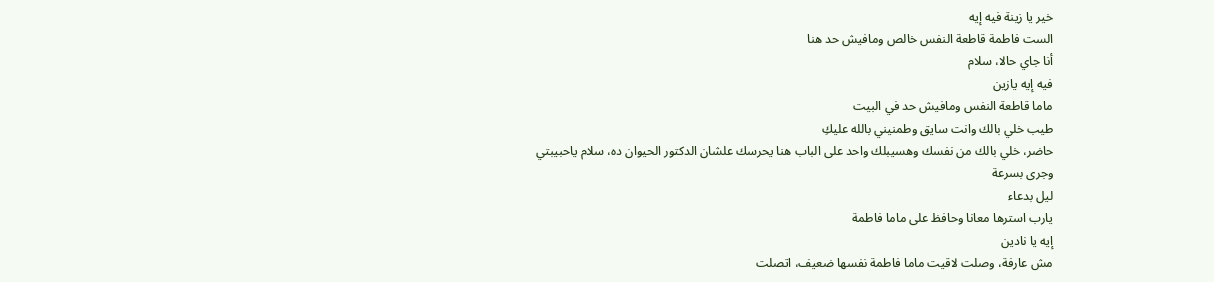خير يا زينة فيه إيه
الست فاطمة قاطعة النفس خالص ومافيش حد هنا
أنا جاي حالا، سلام
فيه إيه يازين
ماما قاطعة النفس ومافيش حد في البيت
طيب خلي بالك وانت سايق وطمنيني بالله عليكِ
حاضر، خلي بالك من نفسك وهسيبلك واحد على الباب هنا يحرسك علشان الدكتور الحيوان ده، سلام ياحبيبتي
وجرى بسرعة
ليل بدعاء
يارب استرها معانا وحافظ على ماما فاطمة
إيه يا نادين
مش عارفة، وصلت لاقيت ماما فاطمة نفسها ضعيف، اتصلت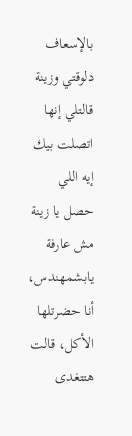بالإسعاف دلوقتي وزينة قالتلي إنها اتصلت بيك
إيه اللي حصل يا زينة
مش عارفة يابشمهندس، أنا حضرتلها الأكل، قالت هتتغدى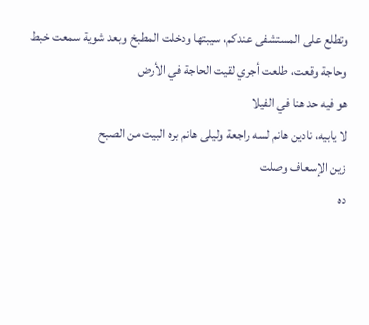وتطلع على المستشفى عندكم، سيبتها ودخلت المطبخ وبعد شوية سمعت خبط وحاجة وقعت، طلعت أجري لقيت الحاجة في الأرض
هو فيه حد هنا في الفيلا
لا يابيه، نادين هانم لسه راجعة وليلى هانم بره البيت من الصبح
زين الإسعاف وصلت
ده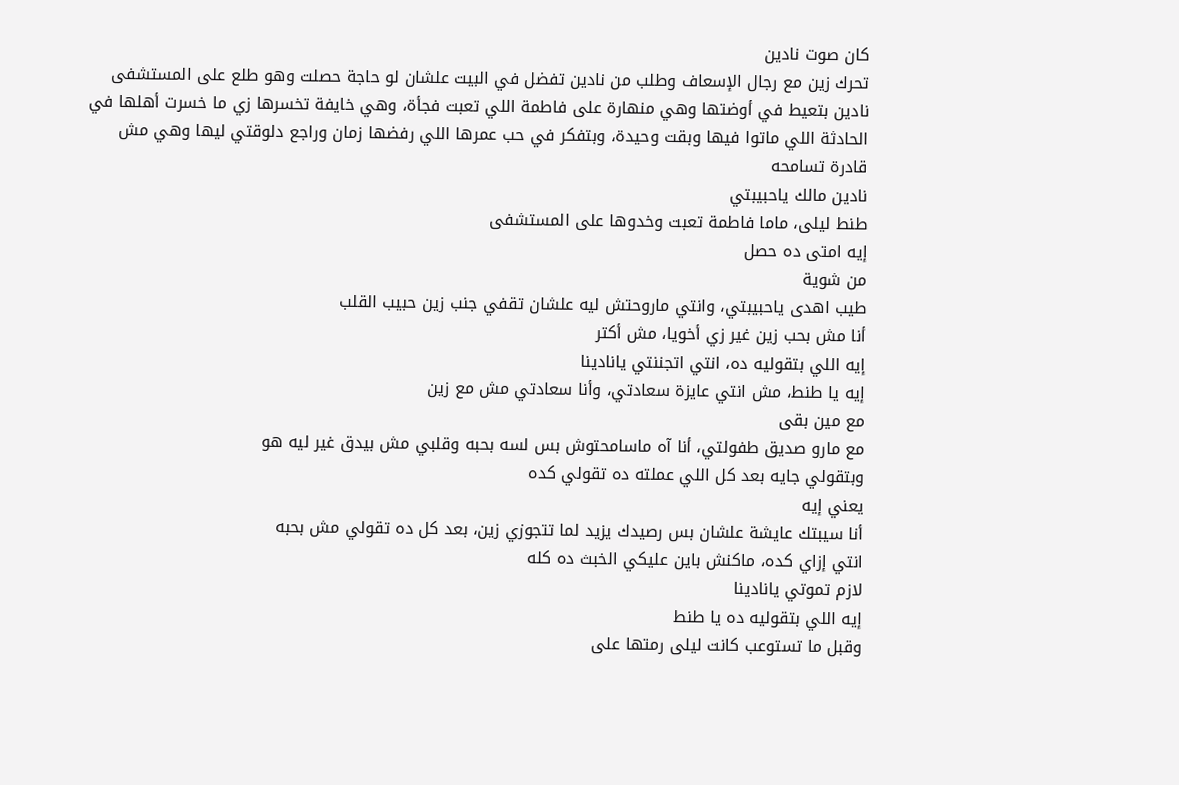كان صوت نادين
تحرك زين مع رجال الإسعاف وطلب من نادين تفضل في البيت علشان لو حاجة حصلت وهو طلع على المستشفى
نادين بتعيط في أوضتها وهي منهارة على فاطمة اللي تعبت فجأة، وهي خايفة تخسرها زي ما خسرت أهلها في الحادثة اللي ماتوا فيها وبقت وحيدة، وبتفكر في حب عمرها اللي رفضها زمان وراجع دلوقتي ليها وهي مش قادرة تسامحه
نادين مالك ياحبيبتي
طنط ليلى، ماما فاطمة تعبت وخدوها على المستشفى
إيه امتى ده حصل
من شوية
طيب اهدى ياحبيبتي، وانتي ماروحتش ليه علشان تقفي جنب زين حبيب القلب
أنا مش بحب زين غير زي أخويا، مش أكتر
إيه اللي بتقوليه ده، انتي اتجننتي يانادينا
إيه يا طنط، مش انتي عايزة سعادتي، وأنا سعادتي مش مع زين
مع مين بقى
مع مارو صديق طفولتي، أنا آه ماسامحتوش بس لسه بحبه وقلبي مش بيدق غير ليه هو
وبتقولي جايه بعد كل اللي عملته ده تقولي كده
يعني إيه
أنا سيبتك عايشة علشان بس رصيدك يزيد لما تتجوزي زين، بعد كل ده تقولي مش بحبه
انتي إزاي كده، ماكنش باين عليكي الخبث ده كله
لازم تموتي يانادينا
إيه اللي بتقوليه ده يا طنط
وقبل ما تستوعب كانت ليلى رمتها على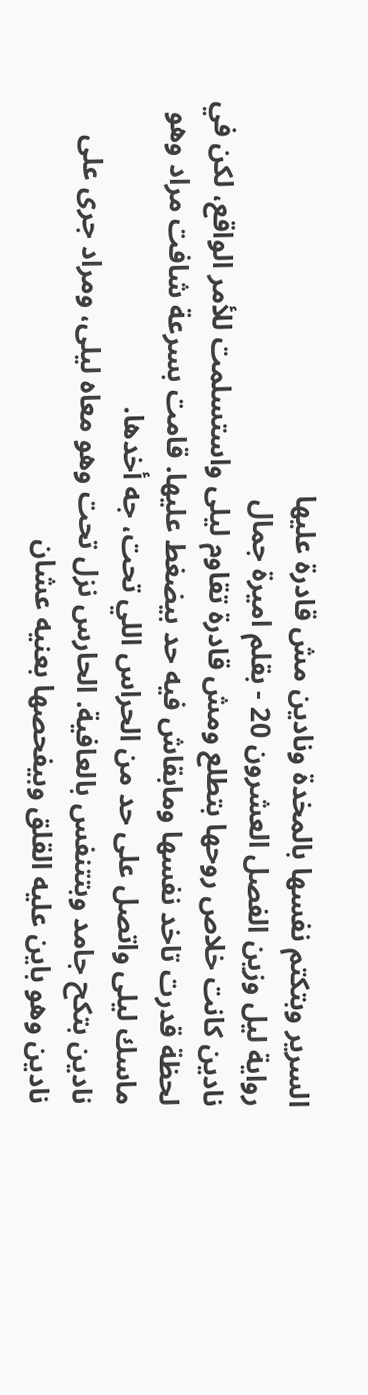السرير وبتكتم نفسها بالمخدة ونادين مش قادرة عليها
رواية ليل وزين الفصل العشرون 20 - بقلم اميرة جمال
نادين كانت خلاص روحها بتطلع ومش قادرة تقاوم ليلى واستسلمت للأمر الواقع، لكن في لحظة قدرت تاخد نفسها ومابقاش فيه حد بيضغط عليها. قامت بسرعة شافت مراد وهو ماسك ليلى واتصل على حد من الحراس اللي تحت، جه أخدها.
نادين بتكح جامد وبتتنفس بالعافية. الحارس نزل تحت وهو معاه ليلى، ومراد جرى على نادين وهو باين عليه القلق وبيفحصها بعنيه عشان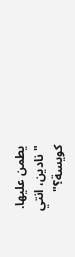يطمن عليها.
"نادين، انتي كويسة؟"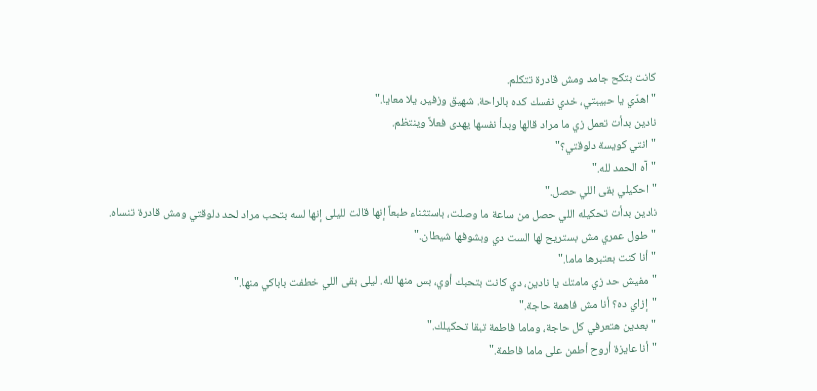كانت بتكح جامد ومش قادرة تتكلم.
"اهدّي يا حبيبتي، خدي نفسك كده بالراحة. شهيق وزفير، يلا معايا."
نادين بدأت تعمل زي ما مراد قالها وبدأ نفسها يهدى فعلاً وينتظم.
"انتي كويسة دلوقتي؟"
"آه الحمد لله."
"احكيلي بقى اللي حصل."
نادين بدأت تحكيله اللي حصل من ساعة ما وصلت، باستثناء طبعاً إنها قالت لليلى إنها لسه بتحب مراد لحد دلوقتي ومش قادرة تنساه.
"طول عمري مش بستريح لها الست دي وبشوفها شيطان."
"أنا كنت بعتبرها ماما."
"مفيش حد زي مامتك يا نادين، دي كانت بتحبك أوي، بس منها لله. ليلى بقى اللي خطفت باباكي منها."
"إزاي ده؟ أنا مش فاهمة حاجة."
"بعدين هتعرفي كل حاجة، وماما فاطمة تبقا تحكيلك."
"أنا عايزة أروح أطمن على ماما فاطمة."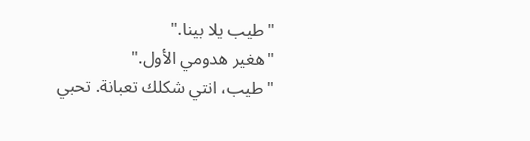"طيب يلا بينا."
"هغير هدومي الأول."
"طيب، انتي شكلك تعبانة. تحبي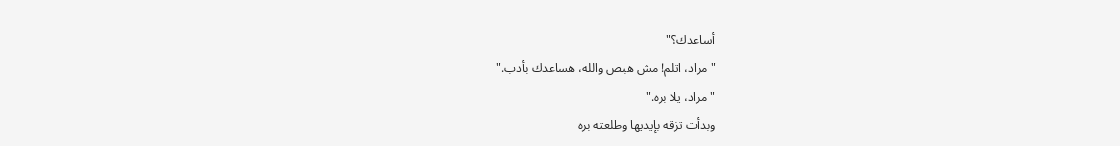أساعدك؟"
"مراد، اتلم! مش هبص والله، هساعدك بأدب."
"مراد، يلا بره."
وبدأت تزقه بإيديها وطلعته بره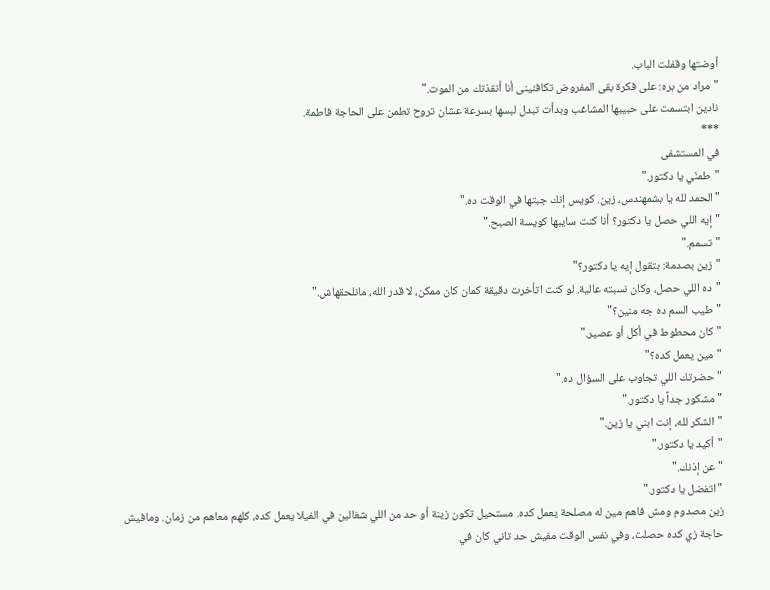أوضتها وقفلت الباب.
"مراد من بره: على فكرة بقى المفروض تكافئينى أنا أنقذتك من الموت."
نادين ابتسمت على حبيبها المشاغب وبدأت تبدل لبسها بسرعة عشان تروح تطمن على الحاجة فاطمة.
***
في المستشفى
"طمنّي يا دكتور."
"الحمد لله يا بشمهندس، زين. كويس إنك جبتها في الوقت ده."
"إيه اللي حصل يا دكتور؟ أنا كنت سايبها كويسة الصبح."
"تسمم."
"زين بصدمة: بتقول إيه يا دكتور؟"
"ده اللي حصل، وكان نسبته عالية. لو كنت اتأخرت دقيقة كمان كان ممكن، لا قدر الله، مانلحقهاش."
"طيب السم ده جه منين؟"
"كان محطوط في أكل أو عصير."
"مين يعمل كده؟"
"حضرتك اللي تجاوب على السؤال ده."
"مشكور جداً يا دكتور."
"الشكر لله، إنت ابني يا زين."
"أكيد يا دكتور."
"عن إذنك."
"اتفضل يا دكتور."
زين مصدوم ومش فاهم مين له مصلحة يعمل كده. مستحيل تكون زينة أو حد من اللي شغالين في الفيلا يعمل كده، كلهم معاهم من زمان. ومافيش حاجة زي كده حصلت، وفي نفس الوقت مفيش حد تاني كان في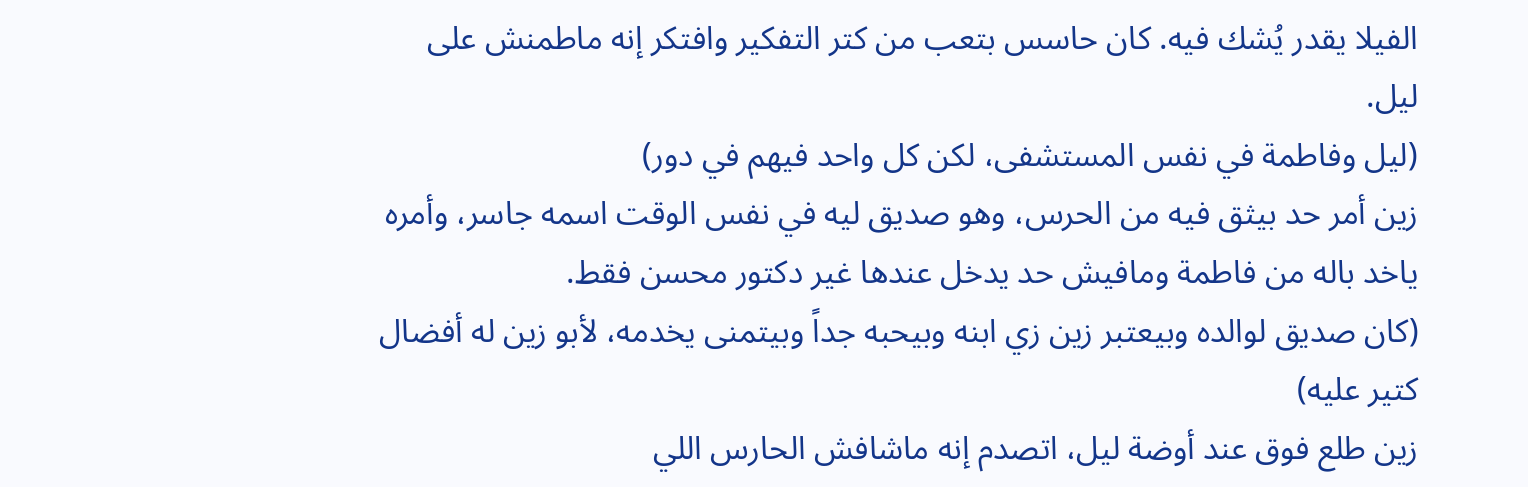الفيلا يقدر يُشك فيه. كان حاسس بتعب من كتر التفكير وافتكر إنه ماطمنش على ليل.
(ليل وفاطمة في نفس المستشفى، لكن كل واحد فيهم في دور)
زين أمر حد بيثق فيه من الحرس، وهو صديق ليه في نفس الوقت اسمه جاسر، وأمره ياخد باله من فاطمة ومافيش حد يدخل عندها غير دكتور محسن فقط.
(كان صديق لوالده وبيعتبر زين زي ابنه وبيحبه جداً وبيتمنى يخدمه، لأبو زين له أفضال كتير عليه)
زين طلع فوق عند أوضة ليل، اتصدم إنه ماشافش الحارس اللي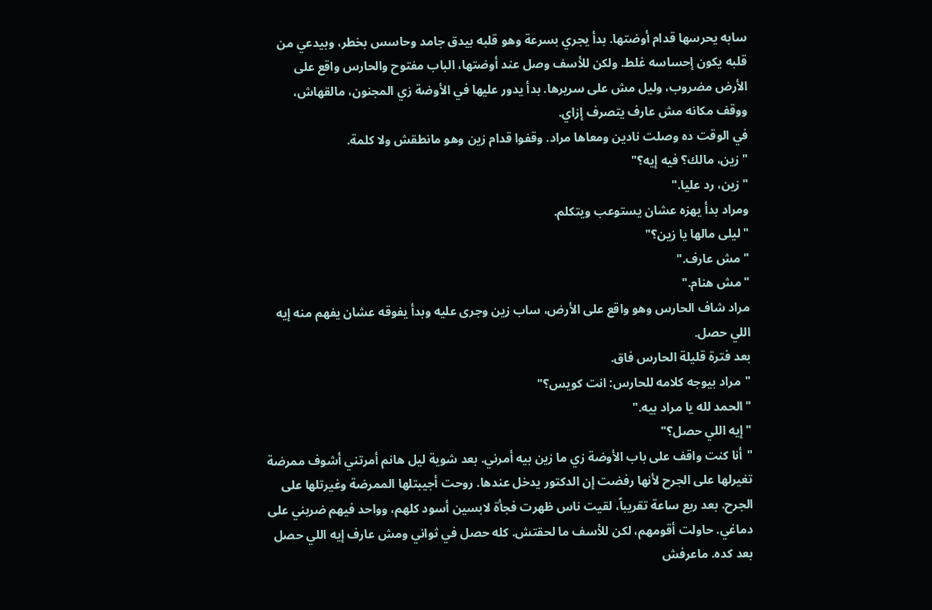سابه يحرسها قدام أوضتها. بدأ يجري بسرعة وهو قلبه بيدق جامد وحاسس بخطر، وبيدعي من قلبه يكون إحساسه غلط. ولكن للأسف وصل عند أوضتها، الباب مفتوح والحارس واقع على الأرض مضروب، وليل مش على سريرها. بدأ يدور عليها في الأوضة زي المجنون، مالقهاش، ووقف مكانه مش عارف يتصرف إزاي.
في الوقت ده وصلت نادين ومعاها مراد. وقفوا قدام زين وهو مانطقش ولا كلمة.
"زين، مالك؟ فيه إيه؟"
"زين، رد عليا."
ومراد بدأ يهزه عشان يستوعب ويتكلم.
"ليلى مالها يا زين؟"
"مش عارف."
"مش هنام."
مراد شاف الحارس وهو واقع على الأرض، ساب زين وجرى عليه وبدأ يفوقه عشان يفهم منه إيه اللي حصل.
بعد فترة قليلة الحارس فاق.
"مراد بيوجه كلامه للحارس: انت كويس؟"
"الحمد لله يا مراد بيه."
"إيه اللي حصل؟"
"أنا كنت واقف على باب الأوضة زي ما زين بيه أمرني. بعد شوية ليل هانم أمرتني أشوف ممرضة تغيرلها على الجرح لأنها رفضت إن الدكتور يدخل عندها. روحت أجيبتلها الممرضة وغيرتلها على الجرح. بعد ربع ساعة تقريباً، لقيت ناس ظهرت فجأة لابسين أسود كلهم، وواحد فيهم ضربني على دماغي. حاولت أقومهم، لكن للأسف ما لحقتش. كله حصل في ثواني ومش عارف إيه اللي حصل بعد كده. ماعرفش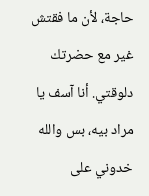حاجة، لأن ما فقتش غير مع حضرتك دلوقتي. أنا آسف يا مراد بيه، بس والله خدوني على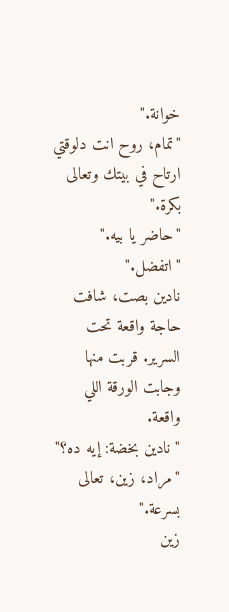خوانة."
"تمام، روح انت دلوقتي ارتاح في بيتك وتعالى بكرة."
"حاضر يا بيه."
"اتفضل."
نادين بصت، شافت حاجة واقعة تحت السرير. قربت منها وجابت الورقة اللي واقعة.
"نادين بخضة: إيه ده؟"
"مراد، زين، تعالى بسرعة."
زين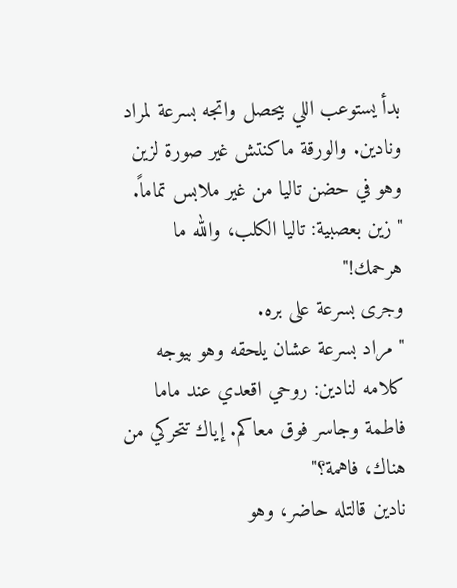بدأ يستوعب اللي بيحصل واتجه بسرعة لمراد ونادين. والورقة ماكنتش غير صورة لزين وهو في حضن تاليا من غير ملابس تماماً.
"زين بعصبية: تاليا الكلب، والله ما هرحمك!"
وجرى بسرعة على بره.
"مراد بسرعة عشان يلحقه وهو بيوجه كلامه لنادين: روحي اقعدي عند ماما فاطمة وجاسر فوق معاكم. إياك تتحركي من هناك، فاهمة؟"
نادين قالتله حاضر، وهو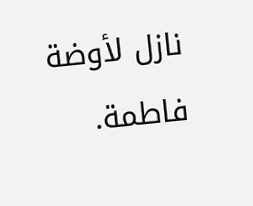نازل لأوضة فاطمة.